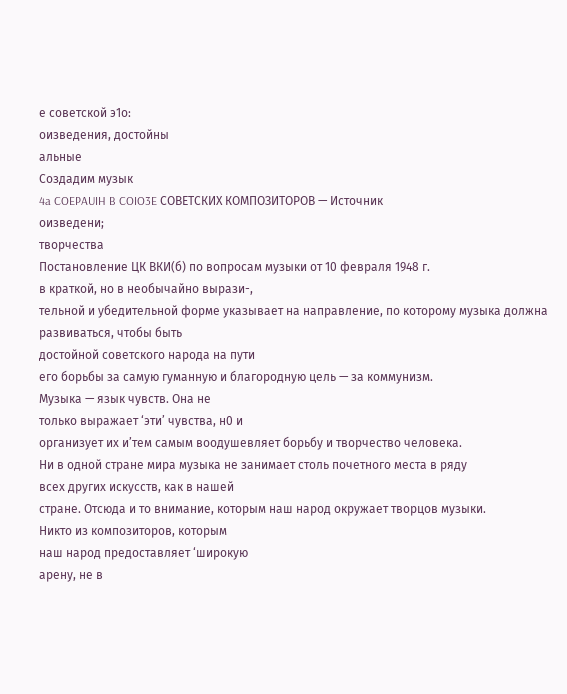е советской э1о:
оизведения, достойны
альные
Создадим музык
4a COEPAUIH B COIO3E СОВЕТСКИХ КОМПОЗИТОРОВ — Источник
оизведени;
творчества
Постановление ЦК ВКИ(б) по вопросам музыки от 10 февраля 1948 г.
в краткой, но в необычайно вырази-,
тельной и убедительной форме указывает на направление, по которому музыка должна развиваться, чтобы быть
достойной советского народа на пути
его борьбы за самую гуманную и благородную цель — за коммунизм.
Музыка — язык чувств. Она не
только выражает ‘эти’ чувства, н0 и
организует их и’тем самым воодушевляет борьбу и творчество человека.
Ни в одной стране мира музыка не занимает столь почетного места в ряду
всех других искусств, как в нашей
стране. Отсюда и то внимание, которым наш народ окружает творцов музыки.
Никто из композиторов, которым
наш народ предоставляет ‘широкую
арену, не в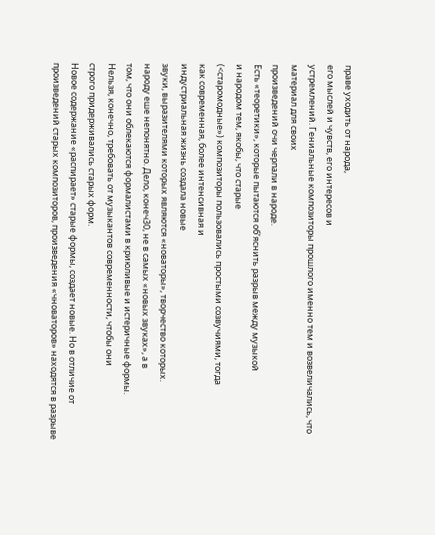праве уходить от народа,
его мыслей и чувств, его интересов и
устремлений. Гениальные композиторы прошлого именно тем и возвеличались, что материал для своих
произведений очи черпали в народе.
Есть «теоретики», которые пытаются об’яснить разрыв между музыкой
и народом тем, якобы, что старые
(<старомодные») композиторы пользовались простыми созвучиями, тогда
как современная, более интенсивная и
индустриальная жизнь создала новые
звуки, выразителями которых являются «новаторы», творчество которых.
народу еше непонятно. Дело, конеч30, не в самых «новых звуках», а в
том, что они облекаются формалистами в криюливые и истеричные формы.
Нельзя, конечно, требовать от музыкантов современности, чтобы они
строго придерживались старых форм.
Новое содержание «распирает» старые формы, создает новые. Но в отличие от произведений старых композиторов, произведения «чноваторов» находятся в разрыве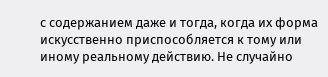с содержанием даже и тогда, когда их форма искусственно приспособляется к тому или
иному реальному действию. Не случайно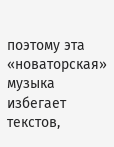поэтому эта «новаторская» музыка избегает текстов,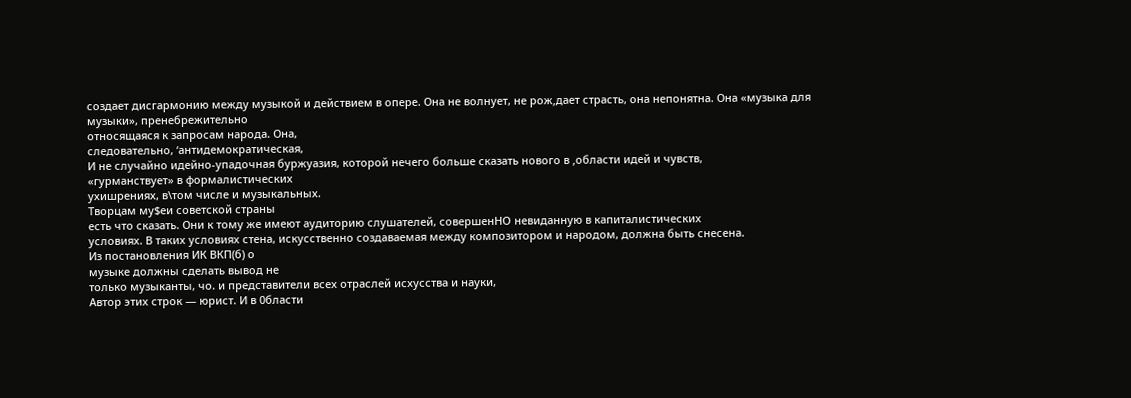создает дисгармонию между музыкой и действием в опере. Она не волнует, не рож‚дает страсть, она непонятна. Она «музыка для музыки», пренебрежительно
относящаяся к запросам народа. Она,
следовательно, ‘антидемократическая,
И не случайно идейно-упадочная буржуазия, которой нечего больше сказать нового в ‚области идей и чувств,
«гурманствует» в формалистических
ухишрениях, в\том числе и музыкальных.
Творцам му$еи советской страны
есть что сказать. Они к тому же имеют аудиторию слушателей, совершенHO невиданную в капиталистических
условиях. В таких условиях стена, искусственно создаваемая между композитором и народом, должна быть снесена.
Из постановления ИК ВКП(б) о
музыке должны сделать вывод не
только музыканты, чо. и представители всех отраслей исхусства и науки,
Автор этих строк — юрист. И в 0бласти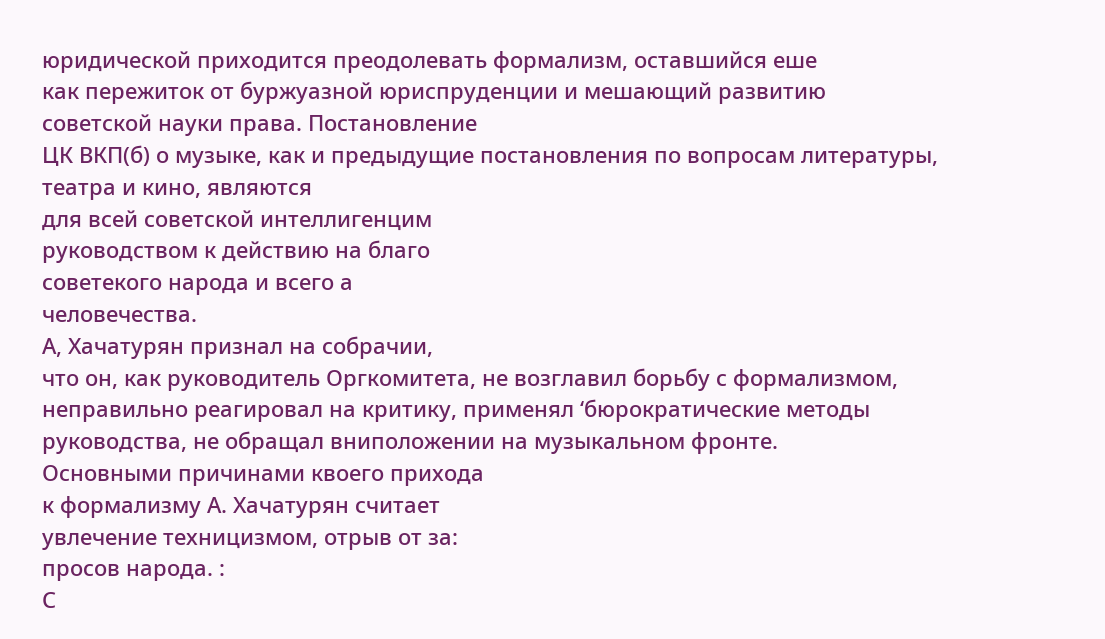юридической приходится преодолевать формализм, оставшийся еше
как пережиток от буржуазной юриспруденции и мешающий развитию советской науки права. Постановление
ЦК ВКП(б) о музыке, как и предыдущие постановления по вопросам литературы, театра и кино, являются
для всей советской интеллигенцим
руководством к действию на благо
советекого народа и всего а
человечества.
А, Хачатурян признал на собрачии,
что он, как руководитель Оргкомитета, не возглавил борьбу с формализмом, неправильно реагировал на критику, применял ‘бюрократические методы руководства, не обращал вниположении на музыкальном фронте.
Основными причинами квоего прихода
к формализму А. Хачатурян считает
увлечение техницизмом, отрыв от за:
просов народа. :
С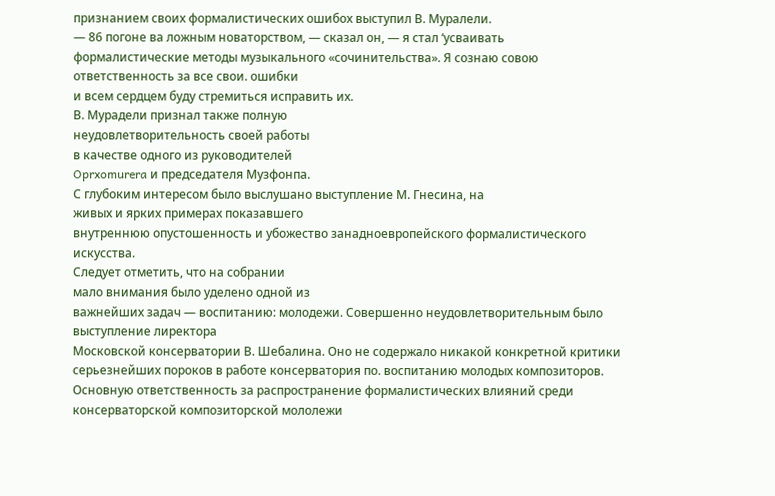признанием своих формалистических ошибох выступил В. Муралели.
— 86 погоне ва ложным новаторством, — сказал он, — я стал ‘усваивать
формалистические методы музыкального «сочинительства». Я сознаю совою
ответственность за все свои. ошибки
и всем сердцем буду стремиться исправить их.
В. Мурадели признал также полную
неудовлетворительность своей работы
в качестве одного из руководителей
Oprxomurera и председателя Музфонпа.
С глубоким интересом было выслушано выступление М. Гнесина, на
живых и ярких примерах показавшего
внутреннюю опустошенность и убожество занадноевропейского формалистического искусства.
Следует отметить, что на собрании
мало внимания было уделено одной из
важнейших задач — воспитанию: молодежи. Совершенно неудовлетворительным было выступление лиректора
Московской консерватории В. Шебалина. Оно не содержало никакой конкретной критики серьезнейших пороков в работе консерватория по. воспитанию молодых композиторов. Основную ответственность за распространение формалистических влияний среди
консерваторской композиторской мололежи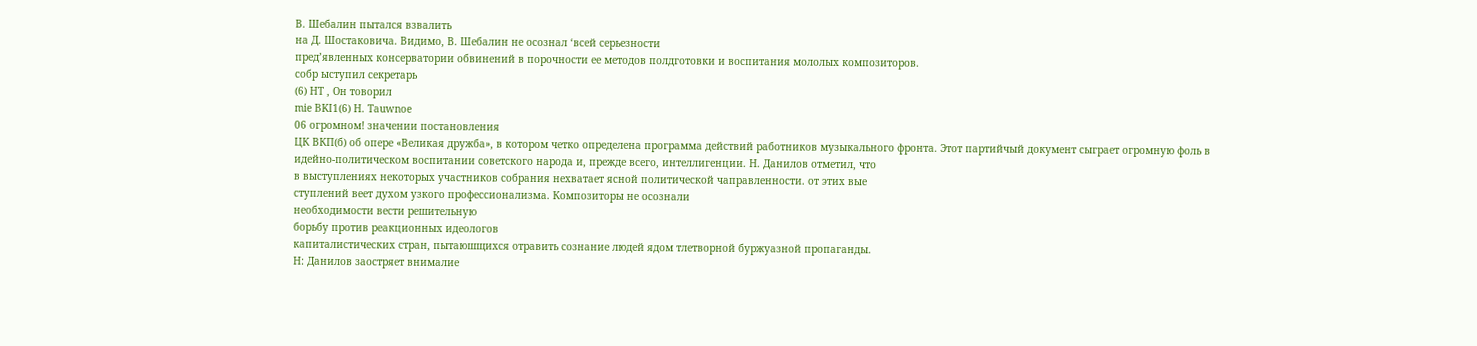В. Шебалин пытался взвалить
на Д. Шостаковича. Видимо, В. Шебалин не осознал ‘всей серьезности
пред’явленных консерватории обвинений в порочности ее методов полдготовки и воспитания мололых композиторов.
собр ыступил секретарь
(6) HT ‚ Он товорил
mie BKI1(6) H. Tauwnoe
06 огромном! значении постановления
ЦК ВКП(б) об опере «Великая дружба», в котором четко определена программа действий работников музыкального фронта. Этот партийчый документ сыграет огромную фоль в
идейно-политическом воспитании советского народа и, прежде всего, интеллигенции. Н. Данилов отметил, что
в выступлениях некоторых участников собрания нехватает ясной политической чаправленности. от этих вые
ступлений веет духом узкого профессионализма. Композиторы не осознали
необходимости вести решительную
борьбу против реакционных идеологов
капиталистических стран, пытаюшщихся отравить сознание людей ядом тлетворной буржуазной пропаганды.
Н: Данилов заостряет внималие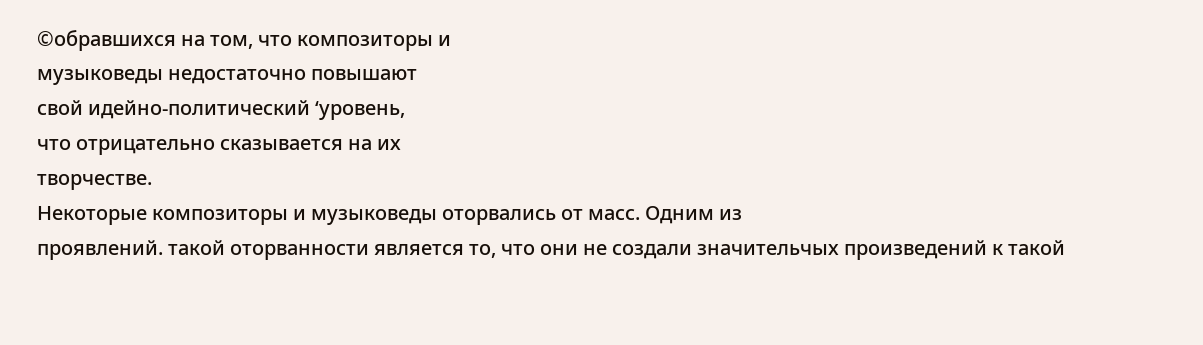©обравшихся на том, что композиторы и
музыковеды недостаточно повышают
свой идейно-политический ‘уровень,
что отрицательно сказывается на их
творчестве.
Некоторые композиторы и музыковеды оторвались от масс. Одним из
проявлений. такой оторванности является то, что они не создали значительчых произведений к такой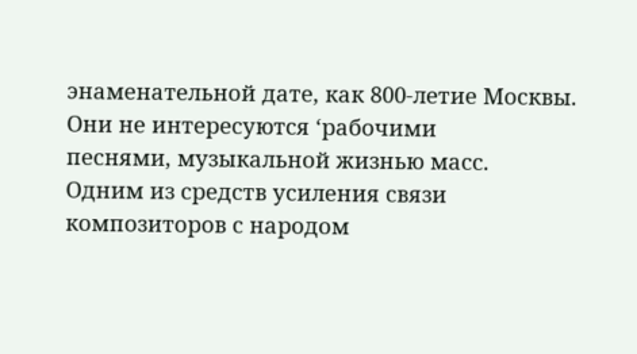энаменательной дате, как 800-летие Москвы. Они не интересуются ‘рабочими
песнями, музыкальной жизнью масс.
Одним из средств усиления связи
композиторов с народом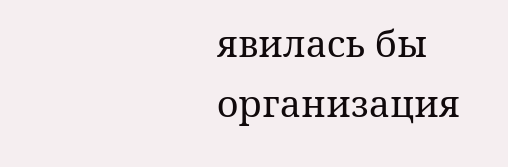явилась бы
организация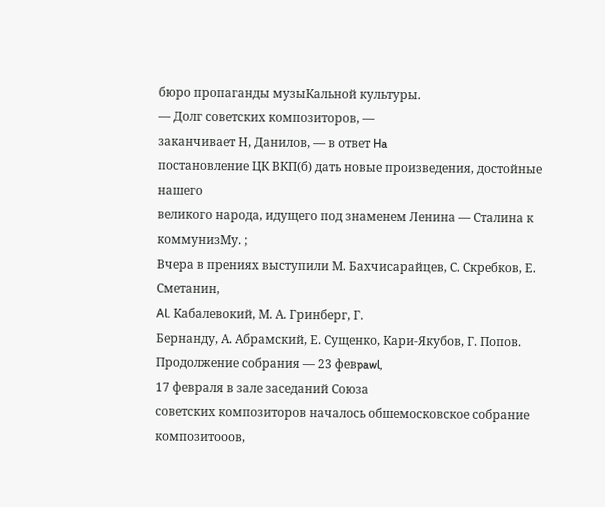бюро пропаганды музыКальной культуры.
— Долг советских композиторов, —
заканчивает Н, Данилов, — в ответ Ha
постановление ЦК ВКП(б) дать новые произведения, достойные нашего
великого народа, идущего под знаменем Ленина — Сталина к коммунизMy. ;
Вчера в прениях выступили М. Бахчисарайцев, С. Скребков, Е. Сметанин,
Al. Кабалевокий, М. А. Гринберг, Г.
Бернанду, А. Абрамский, Е. Сущенко, Кари-Якубов, Г. Попов.
Продолжение собрания — 23 февpawl,
17 февраля в зале заседаний Союза
советских композиторов началось обшемосковское собрание композитооов,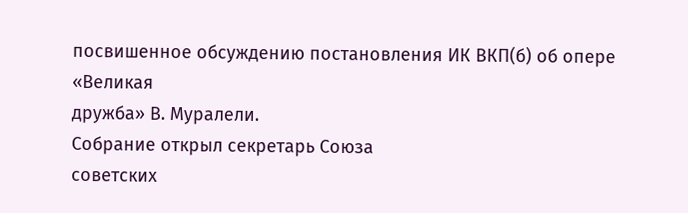посвишенное обсуждению постановления ИК ВКП(б) об опере «Великая
дружба» В. Муралели.
Собрание открыл секретарь Союза
советских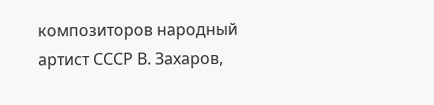композиторов народный артист СССР В. Захаров,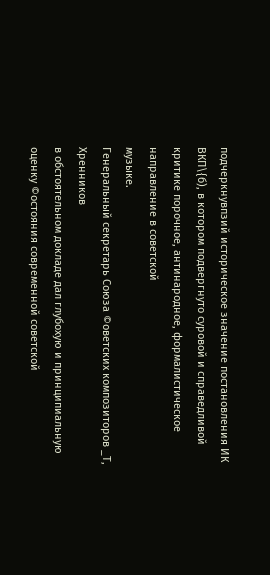подчеркнувпзий историческое значение постановления ИК ВКП\{б), в котором подвергнуто суровой и справедливой критике порочное, антинародное, формалистическое направление в советской
музыке.
Генеральный секретарь Союза ©оветских композиторов _Т, Хренников
в обстоятельном докладе дал глубохую и принципиальную оценку ©остояния современной советской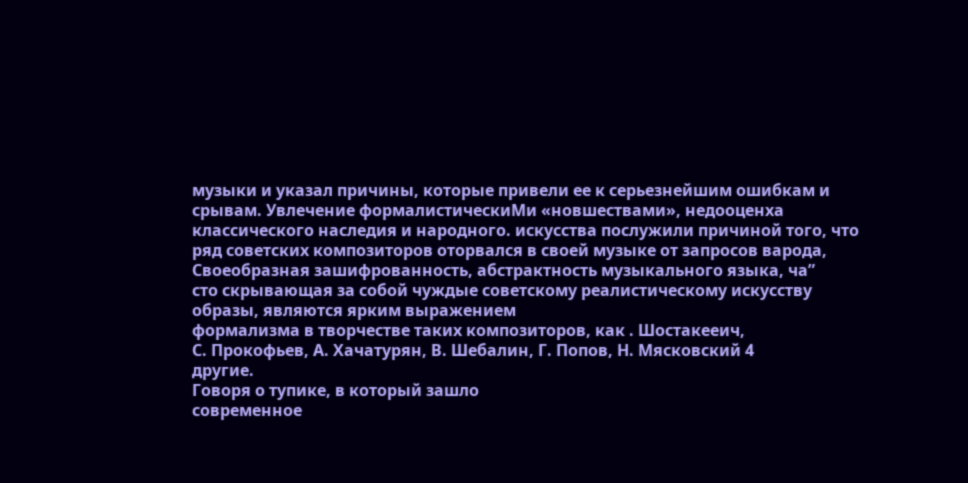музыки и указал причины, которые привели ее к серьезнейшим ошибкам и
срывам. Увлечение формалистическиМи «новшествами», недооценха классического наследия и народного. искусства послужили причиной того, что
ряд советских композиторов оторвался в своей музыке от запросов варода,
Своеобразная зашифрованность, абстрактность музыкального языка, ча”
сто скрывающая за собой чуждые советскому реалистическому искусству
образы, являются ярким выражением
формализма в творчестве таких композиторов, как . Шостакееич,
С. Прокофьев, А. Хачатурян, В. Шебалин, Г. Попов, Н. Мясковский 4
другие.
Говоря о тупике, в который зашло
современное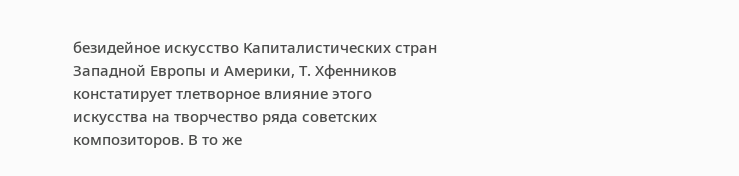безидейное искусство Kaпиталистических стран Западной Европы и Америки, Т. Хфенников констатирует тлетворное влияние этого
искусства на творчество ряда советских композиторов. В то же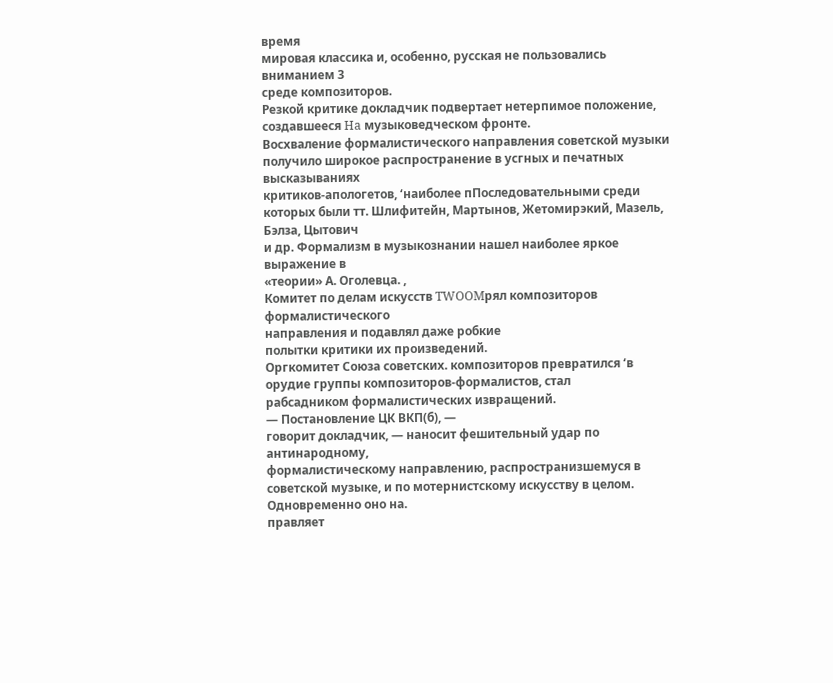время
мировая классика и, особенно, русская не пользовались вниманием 3
среде композиторов.
Резкой критике докладчик подвертает нетерпимое положение, создавшееся Ha музыковедческом фронте.
Восхваление формалистического направления советской музыки получило широкое распространение в усгных и печатных высказываниях
критиков-апологетов, ‘наиболее пПоследовательными среди которых были тт. Шлифитейн, Мартынов, Жетомирэкий, Мазель, Бэлза, Цытович
и др. Формализм в музыкознании нашел наиболее яркое выражение в
«теории» А. Оголевца. ,
Комитет по делам искусств TWOOMрял композиторов формалистического
направления и подавлял даже робкие
полытки критики их произведений.
Оргкомитет Союза советских. композиторов превратился ‘в орудие группы композиторов-формалистов, стал
рабсадником формалистических извращений.
— Постановление ЦК ВКП(б), —
говорит докладчик, — наносит фешительный удар по антинародному,
формалистическому направлению, распространизшемуся в советской музыке, и по мотернистскому искусству в целом. Одновременно оно на.
правляет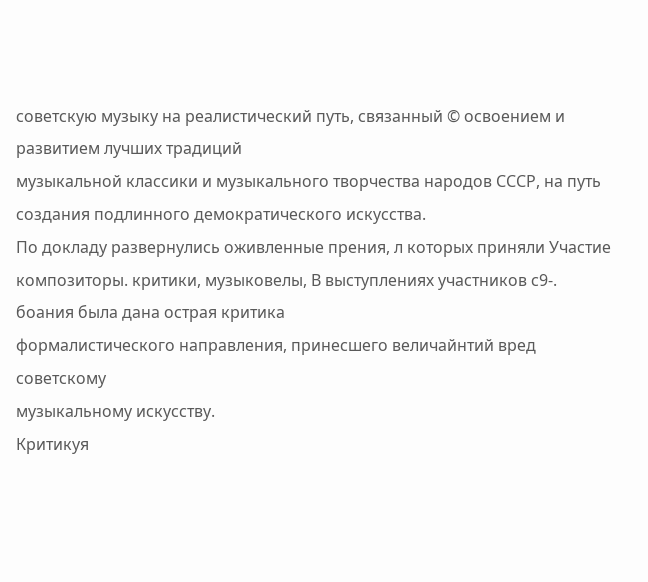советскую музыку на реалистический путь, связанный © освоением и развитием лучших традиций
музыкальной классики и музыкального творчества народов СССР, на путь
создания подлинного демократического искусства.
По докладу развернулись оживленные прения, л которых приняли Участие композиторы. критики, музыковелы, В выступлениях участников с9-.
боания была дана острая критика
формалистического направления, принесшего величайнтий вред советскому
музыкальному искусству.
Критикуя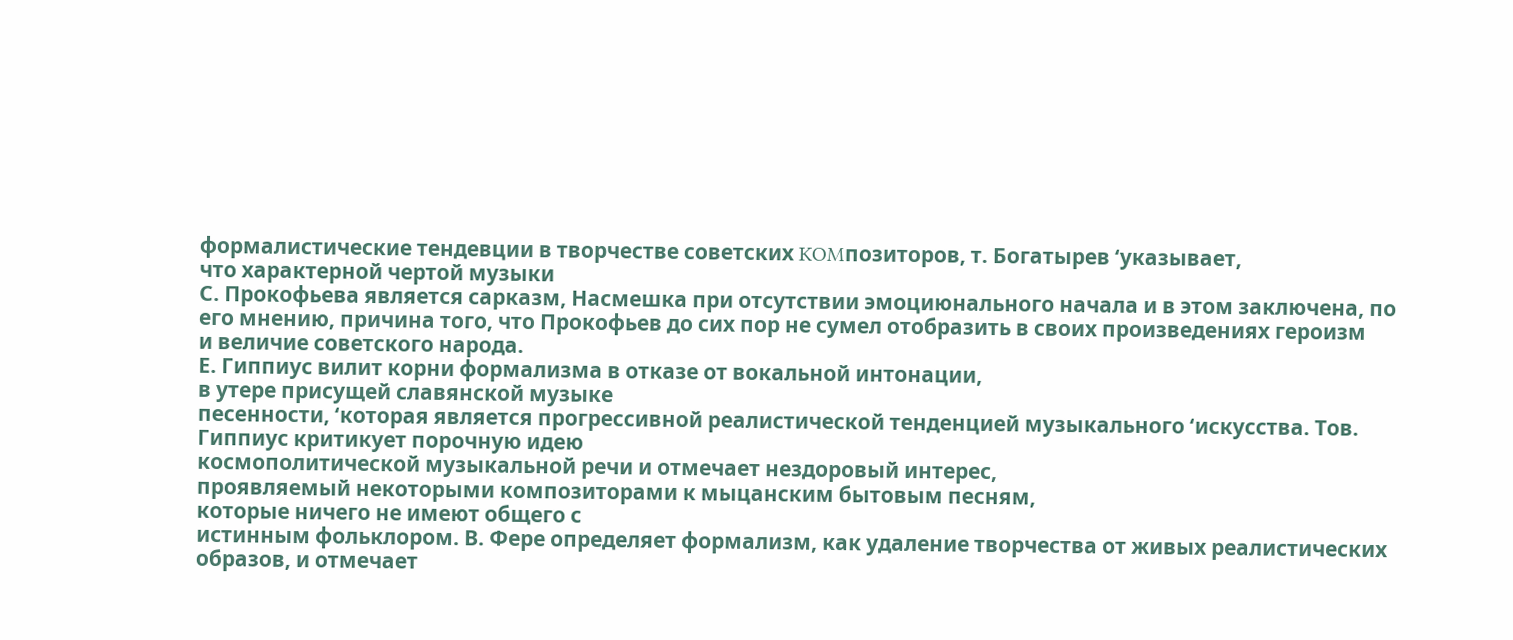формалистические тендевции в творчестве советских KOMпозиторов, т. Богатырев ‘указывает,
что характерной чертой музыки
С. Прокофьева является сарказм, Haсмешка при отсутствии эмоциюнального начала и в этом заключена, по
его мнению, причина того, что Прокофьев до сих пор не сумел отобразить в своих произведениях героизм
и величие советского народа.
Е. Гиппиус вилит корни формализма в отказе от вокальной интонации,
в утере присущей славянской музыке
песенности, ‘которая является прогрессивной реалистической тенденцией музыкального ‘искусства. Тов.
Гиппиус критикует порочную идею
космополитической музыкальной речи и отмечает нездоровый интерес,
проявляемый некоторыми композиторами к мыцанским бытовым песням,
которые ничего не имеют общего с
истинным фольклором. В. Фере определяет формализм, как удаление творчества от живых реалистических образов, и отмечает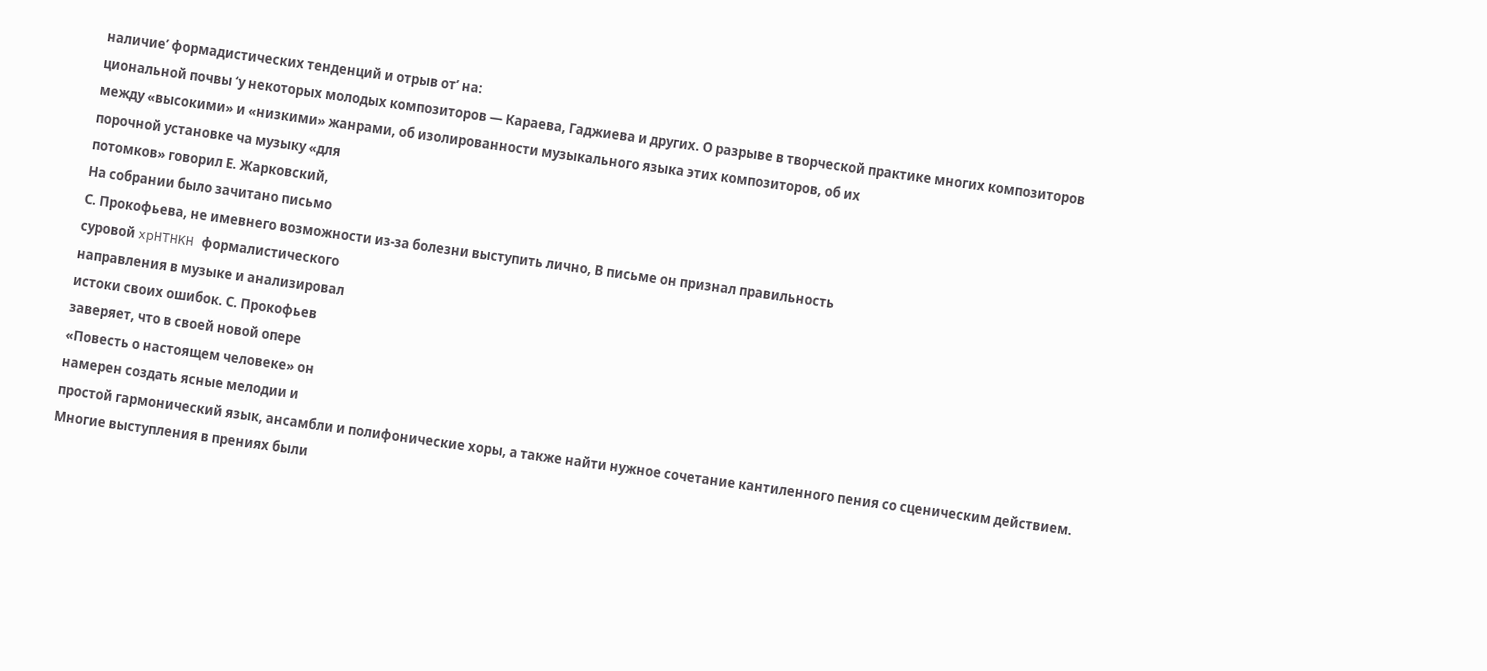наличие’ формадистических тенденций и отрыв от’ на:
циональной почвы ‘у некоторых молодых композиторов — Караева, Гаджиева и других. О разрыве в творческой практике многих композиторов
между «высокими» и «низкими» жанрами, об изолированности музыкального языка этих композиторов, об их
порочной установке ча музыку «для
потомков» говорил Е. Жарковский,
На собрании было зачитано письмо
С. Прокофьева, не имевнего возможности из-за болезни выступить лично, В письме он признал правильность
суровой xpHTHKH формалистического
направления в музыке и анализировал
истоки своих ошибок. С. Прокофьев
заверяет, что в своей новой опере
«Повесть о настоящем человеке» он
намерен создать ясные мелодии и
простой гармонический язык, ансамбли и полифонические хоры, а также найти нужное сочетание кантиленного пения со сценическим действием.
Многие выступления в прениях были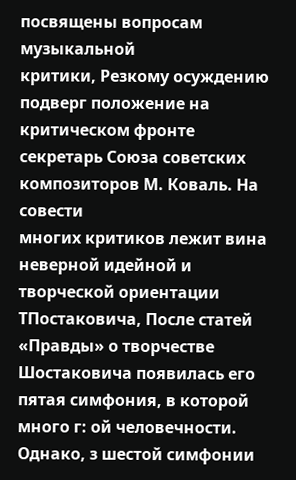посвящены вопросам музыкальной
критики, Резкому осуждению подверг положение на критическом фронте секретарь Союза советских композиторов М. Коваль. На совести
многих критиков лежит вина неверной идейной и творческой ориентации
ТПостаковича, После статей «Правды» о творчестве Шостаковича появилась его пятая симфония, в которой много г: ой человечности.
Однако, з шестой симфонии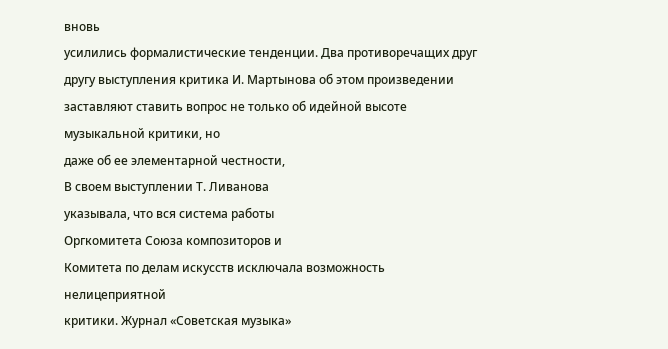вновь
усилились формалистические тенденции. Два противоречащих друг другу выступления критика И. Мартынова об этом произведении заставляют ставить вопрос не только об идейной высоте музыкальной критики, но
даже об ее элементарной честности,
В своем выступлении Т. Ливанова
указывала, что вся система работы
Оргкомитета Союза композиторов и
Комитета по делам искусств исключала возможность нелицеприятной
критики. Журнал «Советская музыка»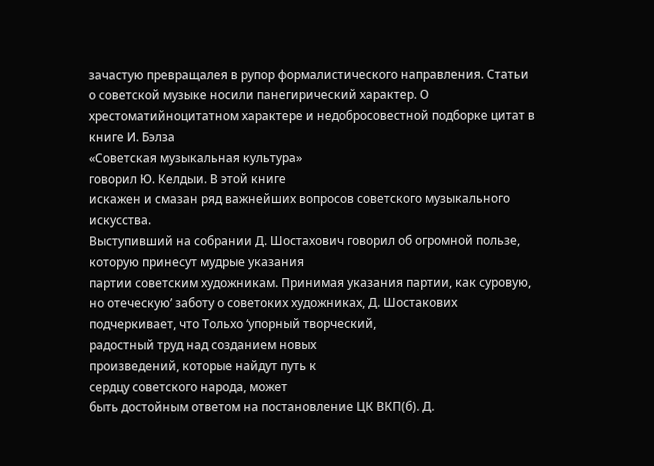зачастую превращалея в рупор формалистического направления. Статьи
о советской музыке носили панегирический характер. О хрестоматийноцитатном характере и недобросовестной подборке цитат в книге И. Бэлза
«Советская музыкальная культура»
говорил Ю. Келдыи. В этой книге
искажен и смазан ряд важнейших вопросов советского музыкального искусства.
Выступивший на собрании Д. Шостахович говорил об огромной пользе,
которую принесут мудрые указания
партии советским художникам. Принимая указания партии, как суровую,
но отеческую’ заботу о советоких художниках, Д. Шостакових подчеркивает, что Тольхо ‘упорный творческий,
радостный труд над созданием новых
произведений, которые найдут путь к
сердцу советского народа, может
быть достойным ответом на постановление ЦК ВКП(б). Д.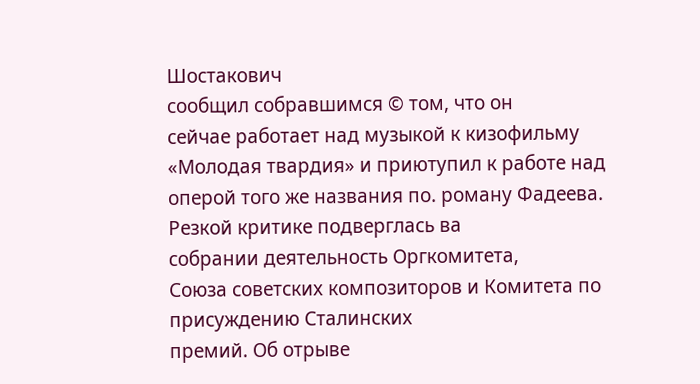Шостакович
сообщил собравшимся © том, что он
сейчае работает над музыкой к кизофильму «Молодая твардия» и приютупил к работе над оперой того же названия по. роману Фадеева.
Резкой критике подверглась ва
собрании деятельность Оргкомитета,
Союза советских композиторов и Комитета по присуждению Сталинских
премий. Об отрыве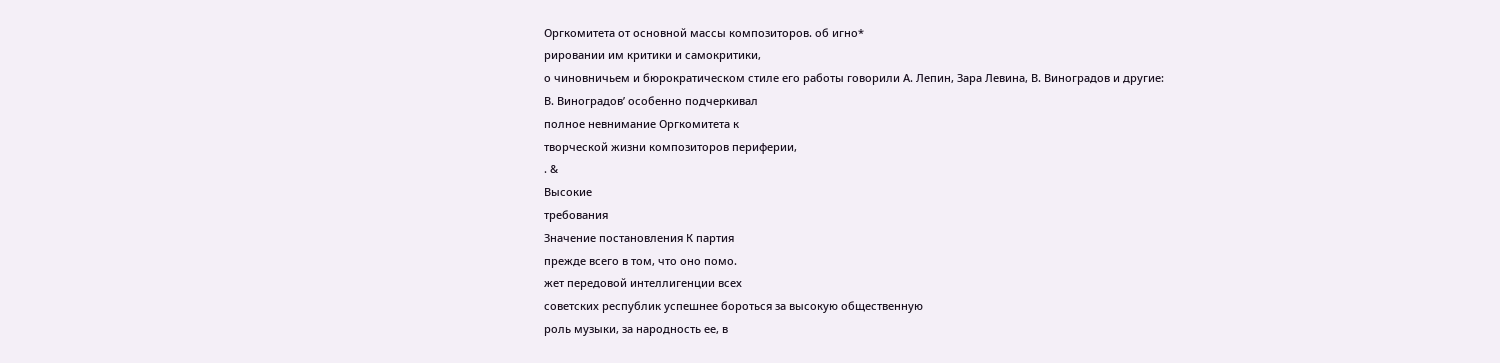Оргкомитета от основной массы композиторов. об игно*
рировании им критики и самокритики,
о чиновничьем и бюрократическом стиле его работы говорили А. Лепин, Зара Левина, В. Виноградов и другие:
В. Виноградов’ особенно подчеркивал
полное невнимание Оргкомитета к
творческой жизни композиторов периферии,
. &
Высокие
требования
Значение постановления К партия
прежде всего в том, что оно помо.
жет передовой интеллигенции всех
советских республик успешнее бороться за высокую общественную
роль музыки, за народность ее, в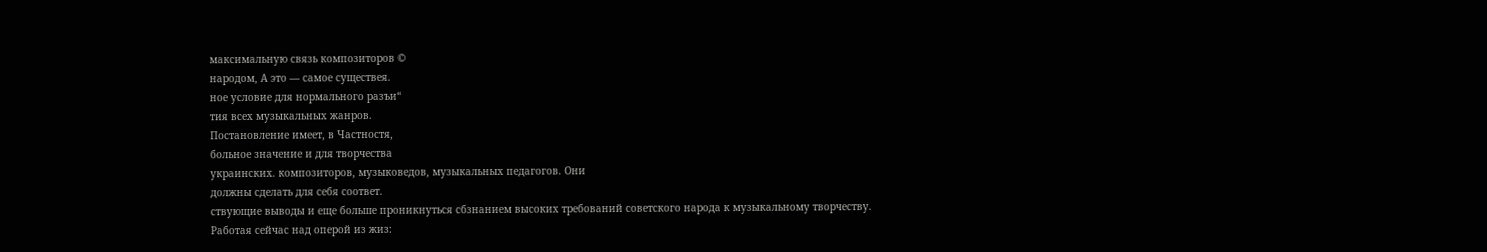максимальную связь композиторов ©
народом, А это — самое существея.
ное условие для нормального разъи“
тия всех музыкальных жанров.
Постановление имеет, в Частностя,
больное значение и для творчества
украинских. композиторов, музыковедов, музыкальных педагогов. Они
должны сделать для себя соответ.
ствующие выводы и еще больше проникнуться сбзнанием высоких требований советского народа к музыкальному творчеству.
Работая сейчас над оперой из жиз: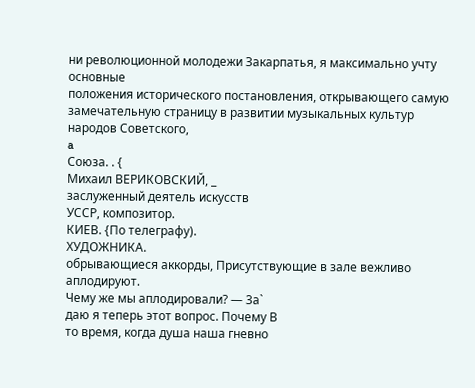ни революционной молодежи Закарпатья, я максимально учту основные
положения исторического постановления, открывающего самую замечательную страницу в развитии музыкальных культур народов Советского,
a
Союза. . {
Михаил ВЕРИКОВСКИЙ, _
заслуженный деятель искусств
УССР, композитор.
КИЕВ. {По телеграфу).
ХУДОЖНИКА.
обрывающиеся аккорды, Присутствующие в зале вежливо аплодируют.
Чему же мы аплодировали? — 3а`
даю я теперь этот вопрос. Почему В
то время, когда душа наша гневно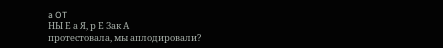a OT
НЫ Е а Я, р Е Зак А
протестовала, мы аплодировали?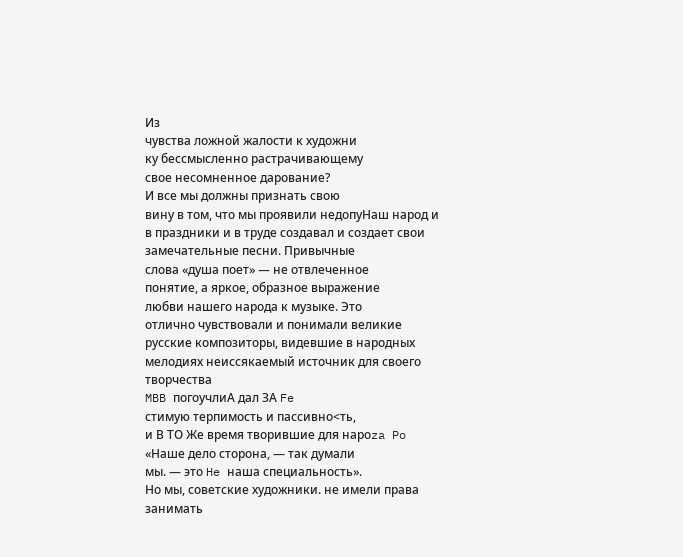Из
чувства ложной жалости к художни
ку бессмысленно растрачивающему
свое несомненное дарование?
И все мы должны признать свою
вину в том, что мы проявили недопуНаш народ и в праздники и в труде создавал и создает свои
замечательные песни. Привычные
слова «душа поет» — не отвлеченное
понятие, а яркое, образное выражение
любви нашего народа к музыке. Это
отлично чувствовали и понимали великие русские композиторы, видевшие в народных мелодиях неиссякаемый источник для своего творчества
MBB погоучлиА дал ЗА Fe
стимую терпимость и пассивно<ть,
и В ТО Же время творившие для нароza Po «Наше дело сторона, — так думали
мы. — это He наша специальность».
Но мы, советские художники. не имели права занимать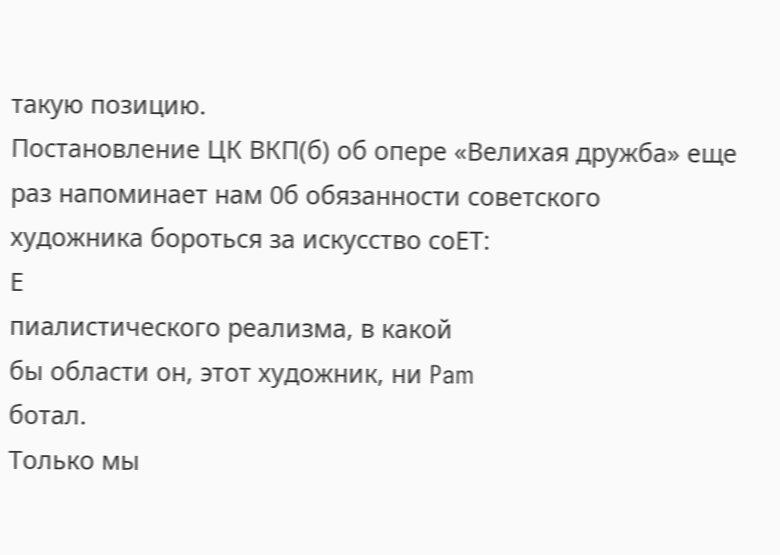такую позицию.
Постановление ЦК ВКП(б) об опере «Велихая дружба» еще раз напоминает нам 0б обязанности советского
художника бороться за искусство соЕТ:
Е
пиалистического реализма, в какой
бы области он, этот художник, ни Pam
ботал.
Только мы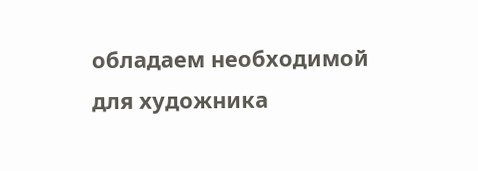обладаем необходимой для художника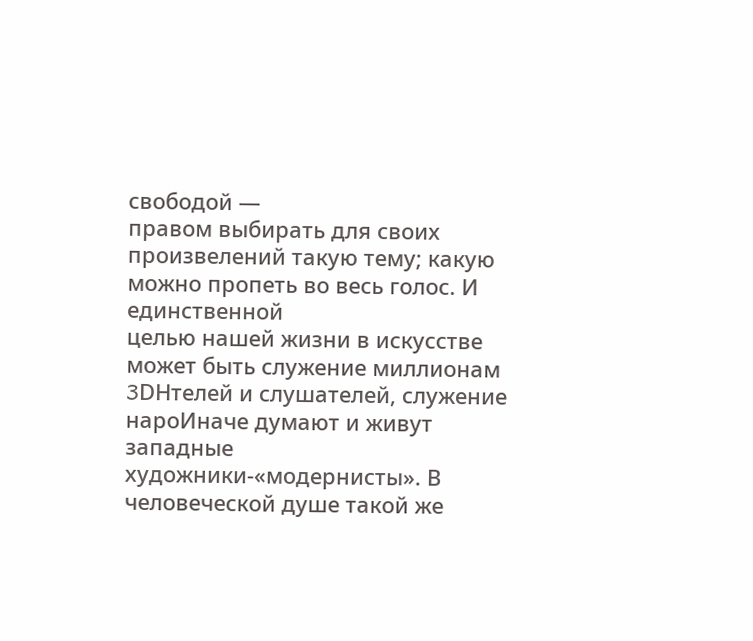свободой —
правом выбирать для своих произвелений такую тему; какую можно пропеть во весь голос. И единственной
целью нашей жизни в искусстве может быть служение миллионам 3DHтелей и слушателей, служение нароИначе думают и живут западные
художники-«модернисты». В человеческой душе такой же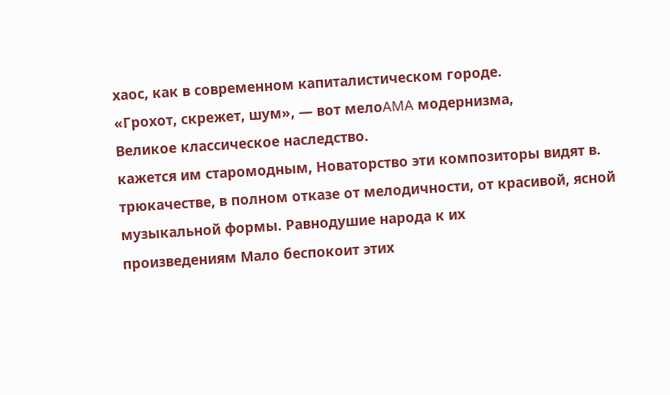хаос, как в современном капиталистическом городе.
«Грохот, скрежет, шум», — вот мелоAMA модернизма,
Великое классическое наследство.
кажется им старомодным, Новаторство эти композиторы видят в. трюкачестве, в полном отказе от мелодичности, от красивой, ясной музыкальной формы. Равнодушие народа к их
произведениям Мало беспокоит этих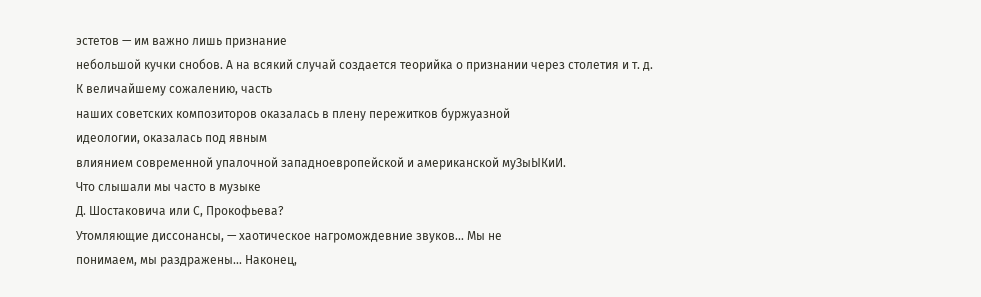эстетов — им важно лишь признание
небольшой кучки снобов. А на всякий случай создается теорийка о признании через столетия и т. д.
К величайшему сожалению, часть
наших советских композиторов оказалась в плену пережитков буржуазной
идеологии, оказалась под явным
влиянием современной упалочной западноевропейской и американской муЗыЫКиИ.
Что слышали мы часто в музыке
Д. Шостаковича или С, Прокофьева?
Утомляющие диссонансы, — хаотическое нагромождевние звуков... Мы не
понимаем, мы раздражены... Наконец,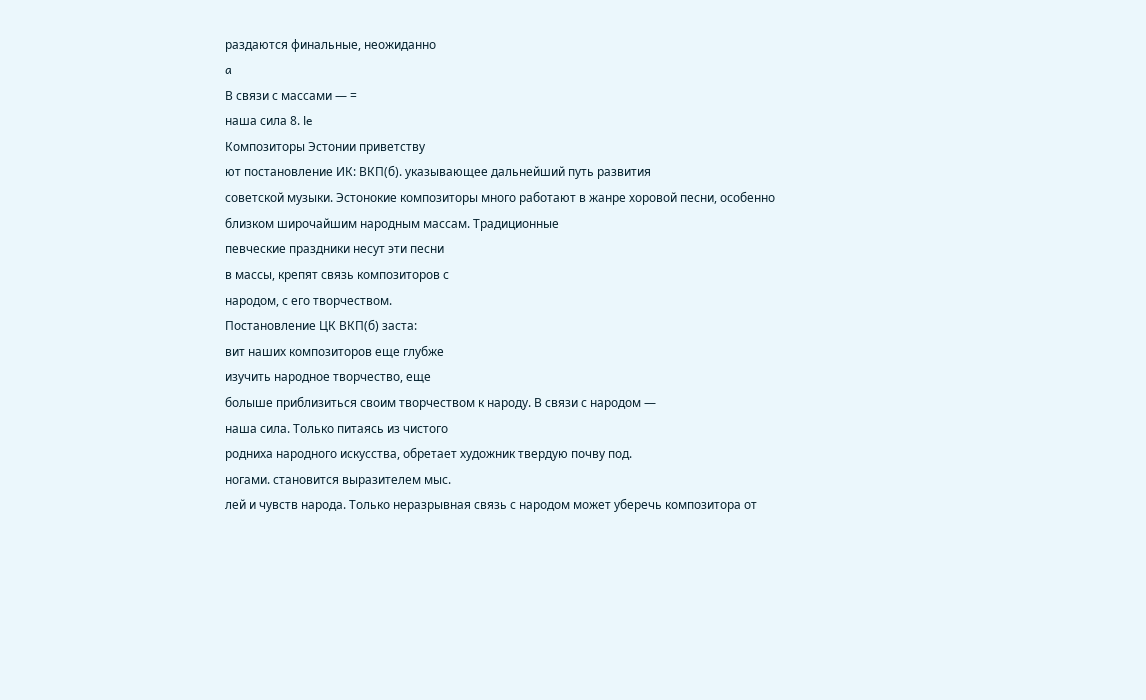раздаются финальные, неожиданно
a
В связи с массами — =
наша сила 8. le
Композиторы Эстонии приветству
ют постановление ИК: ВКП(б). указывающее дальнейший путь развития
советской музыки. Эстонокие композиторы много работают в жанре хоровой песни, особенно близком широчайшим народным массам. Традиционные
певческие праздники несут эти песни
в массы, крепят связь композиторов с
народом, с его творчеством.
Постановление ЦК ВКП(б) заста:
вит наших композиторов еще глубже
изучить народное творчество, еще
болыше приблизиться своим творчеством к народу. В связи с народом —
наша сила. Только питаясь из чистого
родниха народного искусства, обретает художник твердую почву под.
ногами. становится выразителем мыс.
лей и чувств народа. Только неразрывная связь с народом может уберечь композитора от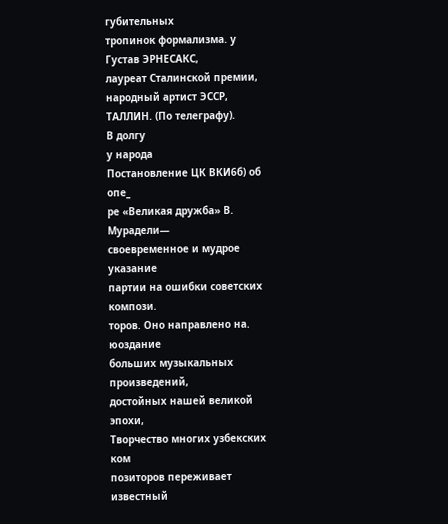губительных
тропинок формализма. у
Густав ЭРНЕСАКС,
лауреат Сталинской премии,
народный артист ЭССР,
ТАЛЛИН. (По телеграфу).
В долгу
у народа
Постановление ЦК ВКИ6б) об опе_
ре «Великая дружба» В. Мурадели—
своевременное и мудрое указание
партии на ошибки советских компози.
торов. Оно направлено на. юоздание
больших музыкальных произведений,
достойных нашей великой эпохи,
Творчество многих узбекских ком
позиторов переживает известный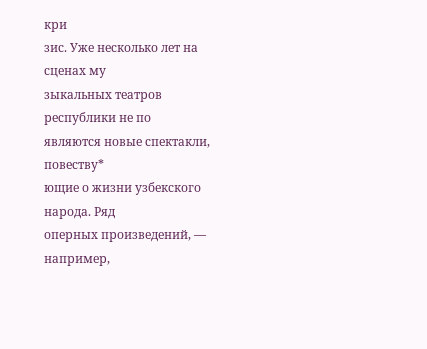кри
зис. Уже несколько лет на сценах му
зыкальных театров республики не по
являются новые спектакли, повеству*
ющие о жизни узбекского народа. Ряд
оперных произведений, — например,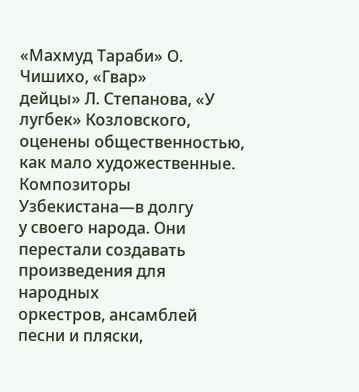«Махмуд Тараби» О. Чишихо, «Гвар»
дейцы» Л. Степанова, «У лугбек» Козловского, оценены общественностью,
как мало художественные.
Композиторы Узбекистана—в долгу
у своего народа. Они перестали создавать произведения для народных
оркестров, ансамблей песни и пляски,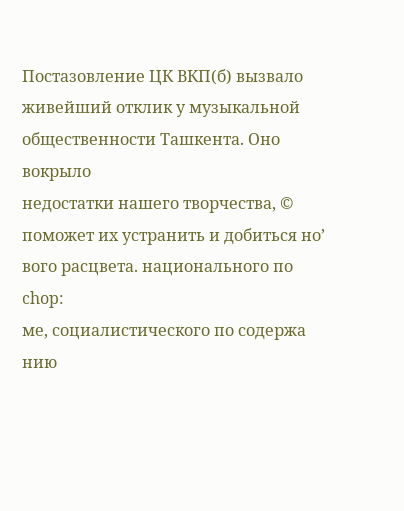Постазовление ЦК ВКП(б) вызвало
живейший отклик у музыкальной общественности Ташкента. Оно вокрыло
недостатки нашего творчества, ©
поможет их устранить и добиться но’
вого расцвета. национального по chop:
ме, социалистического по содержа
нию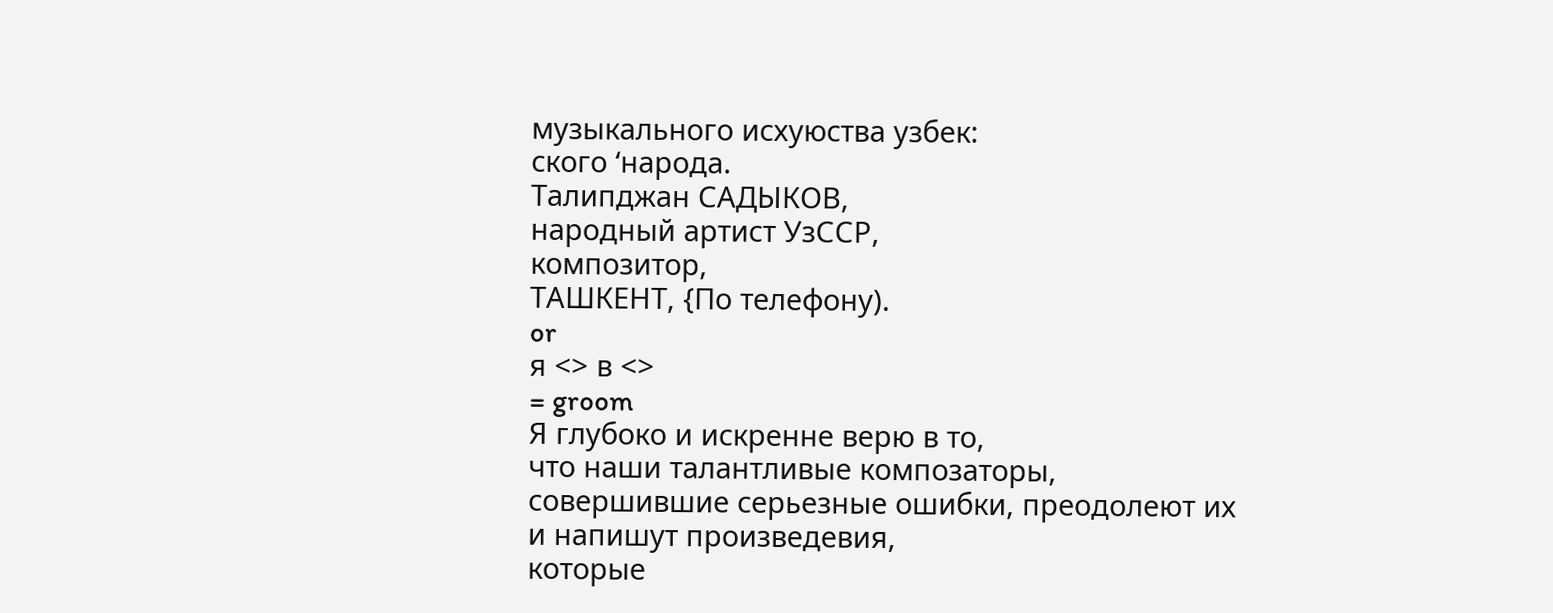музыкального исхуюства узбек:
ского ‘народа.
Талипджан САДЫКОВ,
народный артист УзССР,
композитор,
ТАШКЕНТ, {По телефону).
or
я <> в <>
= groom
Я глубоко и искренне верю в то,
что наши талантливые композаторы,
совершившие серьезные ошибки, преодолеют их и напишут произведевия,
которые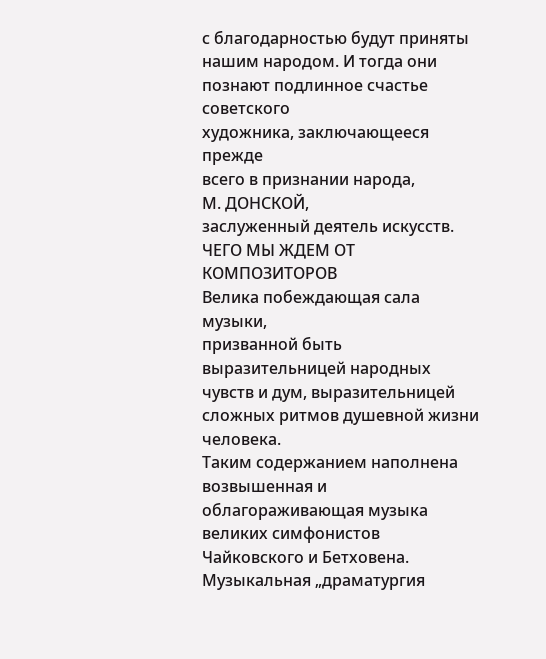с благодарностью будут приняты нашим народом. И тогда они познают подлинное счастье советского
художника, заключающееся прежде
всего в признании народа,
М. ДОНСКОЙ,
заслуженный деятель искусств.
ЧЕГО МЫ ЖДЕМ ОТ КОМПОЗИТОРОВ
Велика побеждающая сала музыки,
призванной быть выразительницей народных чувств и дум, выразительницей сложных ритмов душевной жизни
человека.
Таким содержанием наполнена возвышенная и облагораживающая музыка великих симфонистов Чайковского и Бетховена.
Музыкальная „драматургия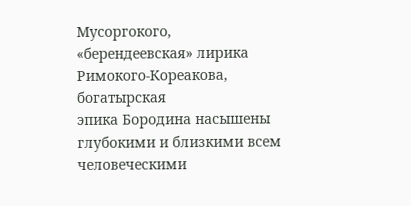Мусоргокого, «берендеевская» лирика
Римокого-Кореакова, богатырская
эпика Бородина насышены глубокими и близкими всем человеческими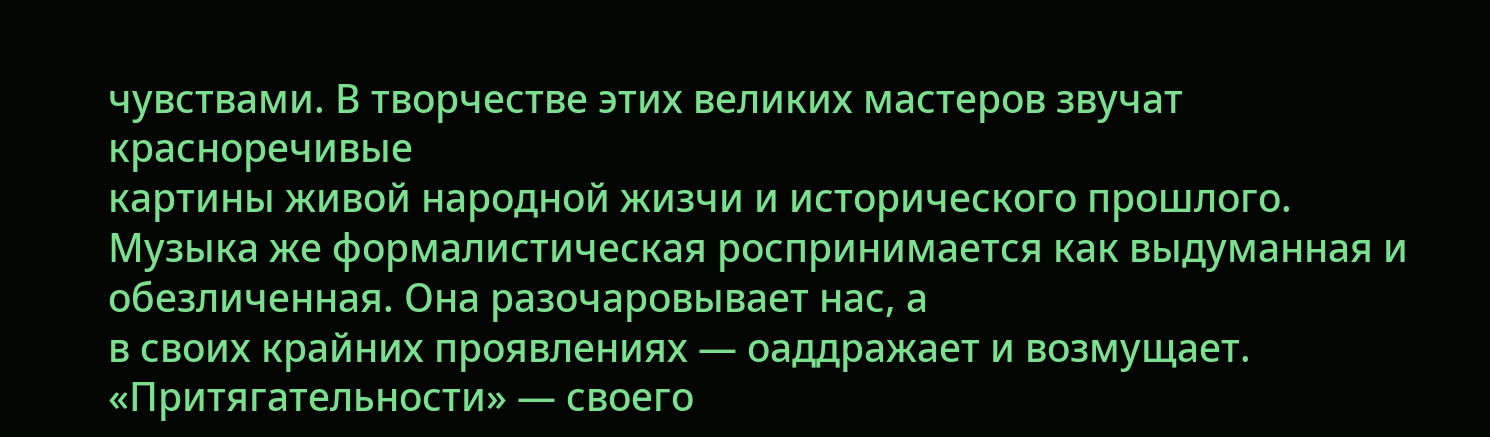чувствами. В творчестве этих великих мастеров звучат красноречивые
картины живой народной жизчи и исторического прошлого.
Музыка же формалистическая роспринимается как выдуманная и обезличенная. Она разочаровывает нас, а
в своих крайних проявлениях — оаддражает и возмущает. «Притягательности» — своего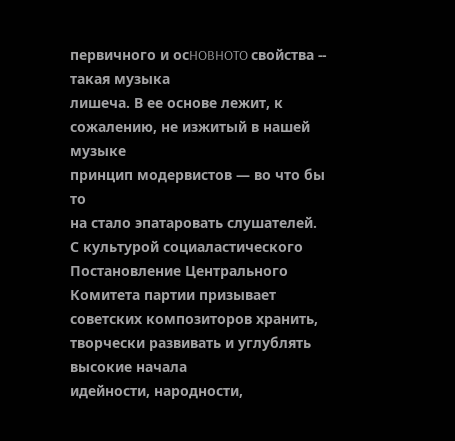первичного и осHOBHOTO свойства -- такая музыка
лишеча. В ее основе лежит, к сожалению, не изжитый в нашей музыке
принцип модервистов — во что бы то
на стало эпатаровать слушателей.
С культурой социаластического
Постановление Центрального Комитета партии призывает советских композиторов хранить, творчески развивать и углублять высокие начала
идейности, народности,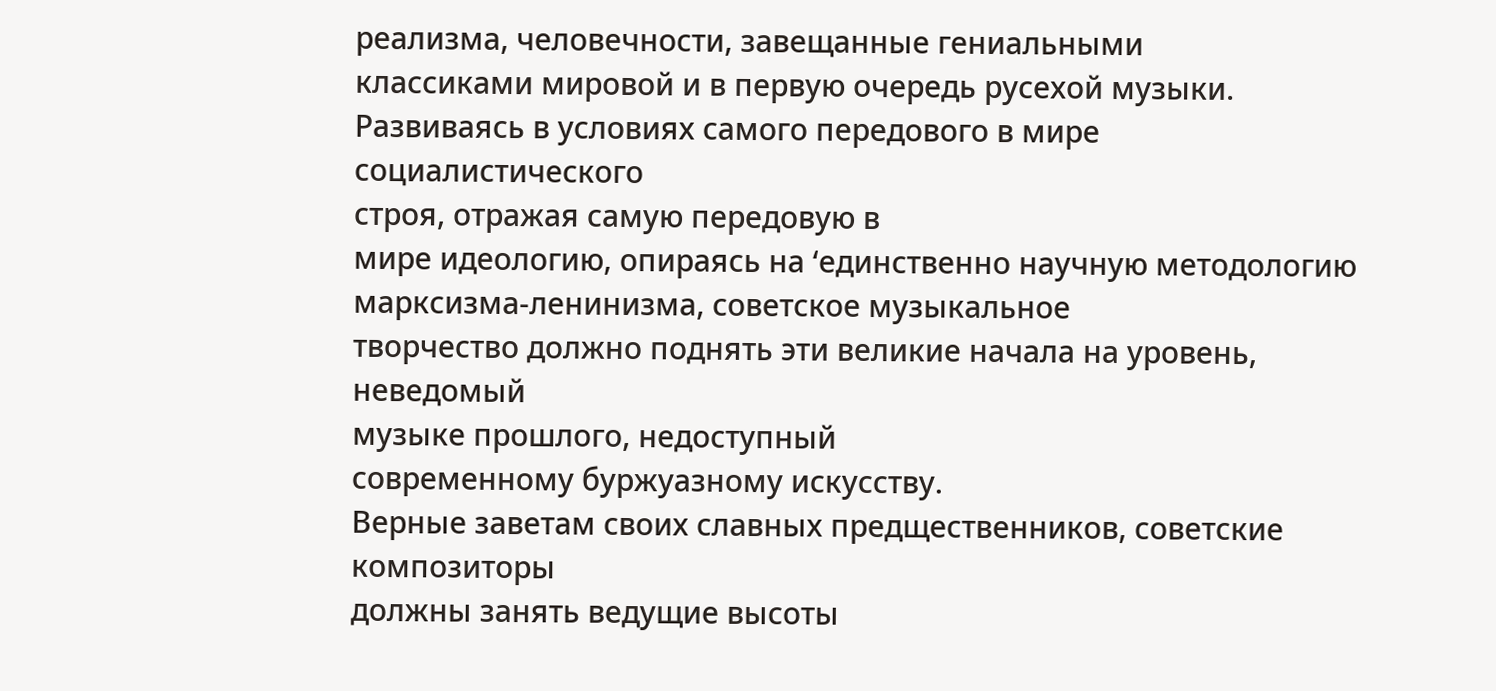реализма, человечности, завещанные гениальными
классиками мировой и в первую очередь русехой музыки.
Развиваясь в условиях самого передового в мире социалистического
строя, отражая самую передовую в
мире идеологию, опираясь на ‘единственно научную методологию марксизма-ленинизма, советское музыкальное
творчество должно поднять эти великие начала на уровень, неведомый
музыке прошлого, недоступный
современному буржуазному искусству.
Верные заветам своих славных предщественников, советские композиторы
должны занять ведущие высоты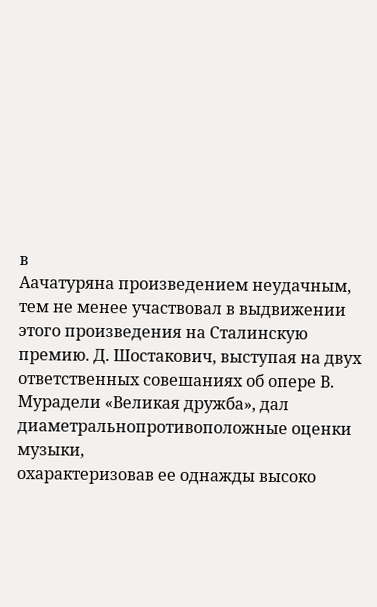в
Аачатуряна произведением неудачным, тем не менее участвовал в выдвижении этого произведения на Сталинскую премию. Д. Шостакович, выступая на двух ответственных совешаниях об опере В. Мурадели «Великая дружба», дал диаметральнопротивоположные оценки музыки,
охарактеризовав ее однажды высоко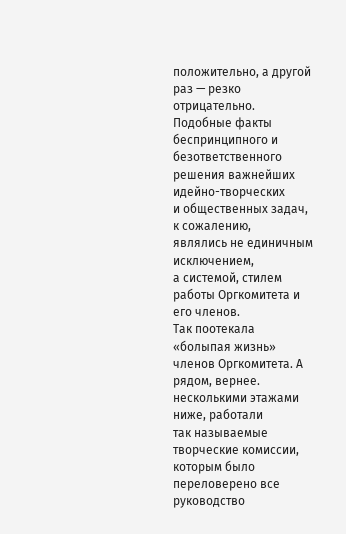положительно, а другой раз — резко
отрицательно. Подобные факты беспринципного и безответственного решения важнейших идейно-творческих
и общественных задач, к сожалению,
являлись не единичным исключением,
а системой, стилем работы Оргкомитета и его членов.
Так поотекала «болыпая жизнь»
членов Оргкомитета. А рядом, вернее.
несколькими этажами ниже, работали
так называемые творческие комиссии,
которым было переловерено все руководство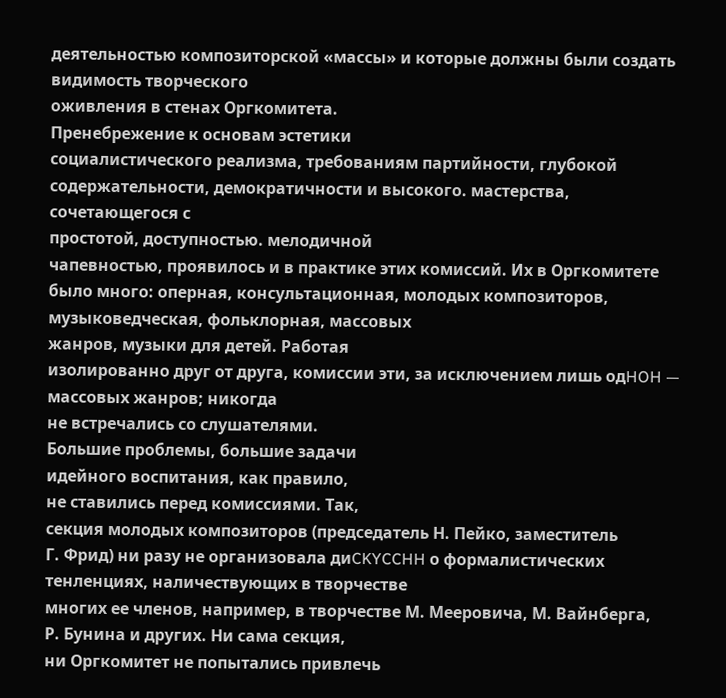деятельностью композиторской «массы» и которые должны были создать видимость творческого
оживления в стенах Оргкомитета.
Пренебрежение к основам эстетики
социалистического реализма, требованиям партийности, глубокой содержательности, демократичности и высокого. мастерства, сочетающегося с
простотой, доступностью. мелодичной
чапевностью, проявилось и в практике этих комиссий. Их в Оргкомитете было много: оперная, консультационная, молодых композиторов, музыковедческая, фольклорная, массовых
жанров, музыки для детей. Работая
изолированно друг от друга, комиссии эти, за исключением лишь одHOH — массовых жанров; никогда
не встречались со слушателями.
Большие проблемы, большие задачи
идейного воспитания, как правило,
не ставились перед комиссиями. Так,
секция молодых композиторов (председатель Н. Пейко, заместитель
Г. Фрид) ни разу не организовала диCKYCCHH о формалистических тенленциях, наличествующих в творчестве
многих ее членов, например, в творчестве М. Мееровича, М. Вайнберга,
Р. Бунина и других. Ни сама секция,
ни Оргкомитет не попытались привлечь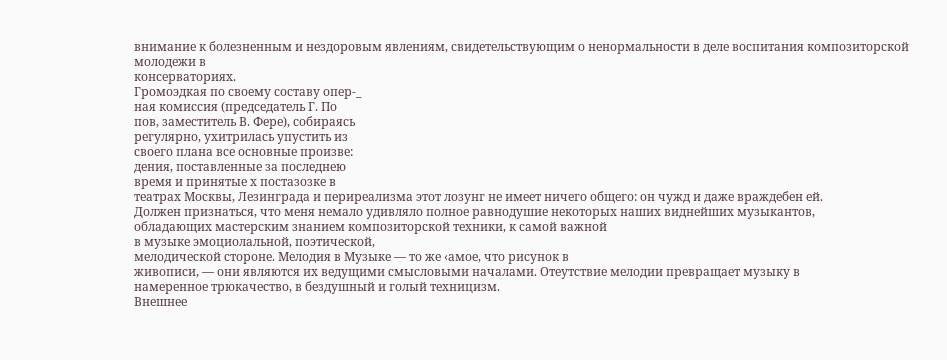внимание к болезненным и нездоровым явлениям, свидетельствующим о ненормальности в деле воспитания композиторской молодежи в
консерваториях.
Громоэдкая по своему составу опер-_
ная комиссия (председатель Г. По
пов, заместитель В. Фере), собираясь
регулярно, ухитрилась упустить из
своего плана все основные произве:
дения, поставленные за последнею
время и принятые х постазозке в
театрах Москвы, Лезинграда и периреализма этот лозунг не имеет ничего общего: он чужд и даже враждебен ей.
Должен признаться, что меня немало удивляло полное равнодушие некоторых наших виднейших музыкантов,
обладающих мастерским знанием композиторской техники, к самой важной
в музыке эмоциолальной, поэтической,
мелодической стороне. Мелодия в Музыке — то же ‹амое, что рисунок в
живописи, — они являются их ведущими смысловыми началами. Отеутствие мелодии превращает музыку в
намеренное трюкачество, в бездушный и голый техницизм.
Внешнее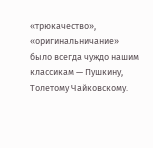«трюкачество», «оригинальничание» было всегда чуждо нашим классикам — Пушкину, Толетому Чайковскому.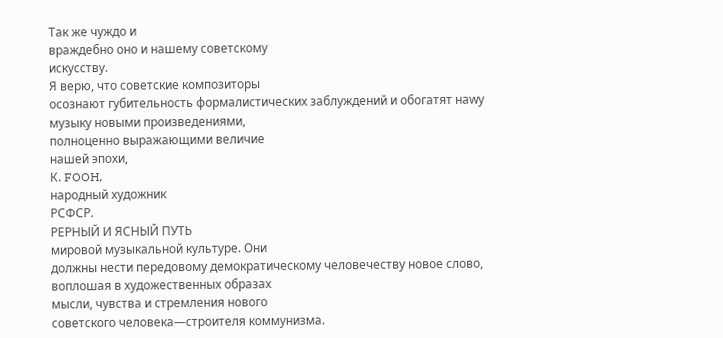Так же чуждо и
враждебно оно и нашему советскому
искусству.
Я верю, что советские композиторы
осознают губительность формалистических заблуждений и обогатят наwy музыку новыми произведениями,
полноценно выражающими величие
нашей эпохи,
К. FOOH,
народный художник
РСФСР.
РЕРНЫЙ И ЯСНЫЙ ПУТЬ
мировой музыкальной культуре. Они
должны нести передовому демократическому человечеству новое слово,
воплошая в художественных образах
мысли, чувства и стремления нового
советского человека—строителя коммунизма.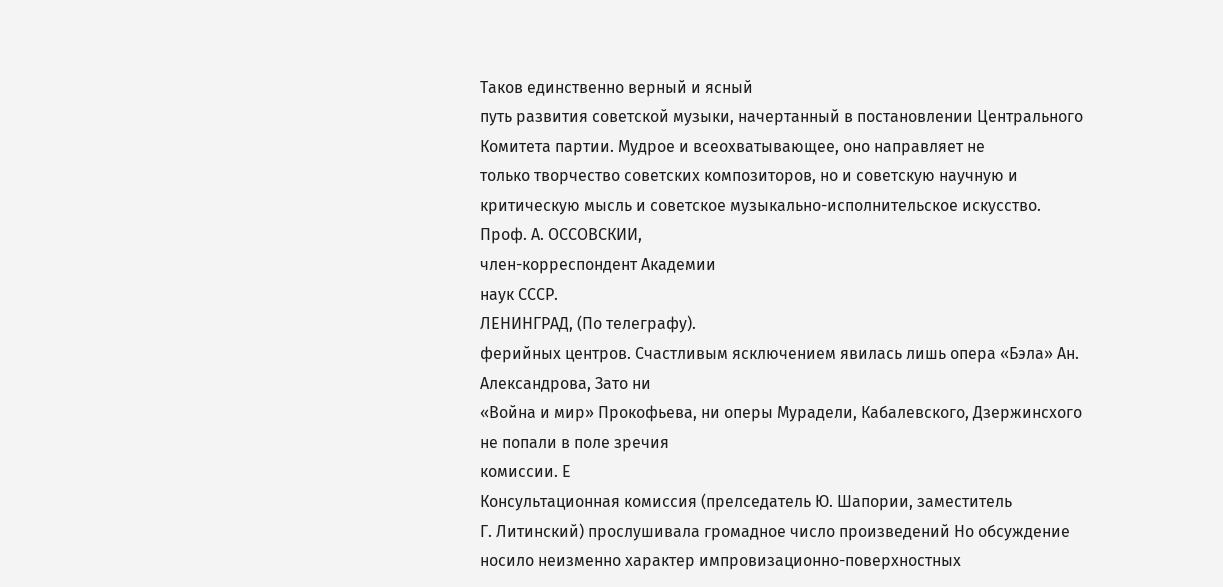Таков единственно верный и ясный
путь развития советской музыки, начертанный в постановлении Центрального Комитета партии. Мудрое и всеохватывающее, оно направляет не
только творчество советских композиторов, но и советскую научную и
критическую мысль и советское музыкально-исполнительское искусство.
Проф. А. ОССОВСКИИ,
член-корреспондент Академии
наук СССР.
ЛЕНИНГРАД, (По телеграфу).
ферийных центров. Счастливым ясключением явилась лишь опера «Бэла» Ан. Александрова, Зато ни
«Война и мир» Прокофьева, ни оперы Мурадели, Кабалевского, Дзержинсхого не попали в поле зречия
комиссии. Е
Консультационная комиссия (прелседатель Ю. Шапории, заместитель
Г. Литинский) прослушивала громадное число произведений Но обсуждение носило неизменно характер импровизационно-поверхностных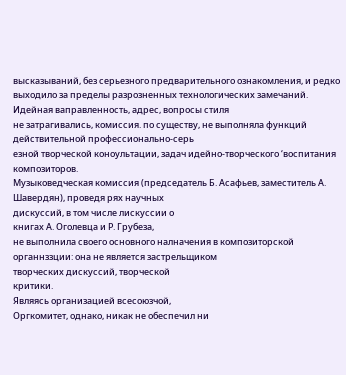высказываний, без серьезного предварительного ознакомления, и редко выходило за пределы разрозненных технологических замечаний. Идейная ваправленность, адрес, вопросы стиля
не затрагивались, комиссия. по существу, не выполняла функций действительной профессионально-серь
езной творческой коноультации, задач идейно-творческого ‘воспитания
композиторов.
Музыковедческая комиссия (председатель Б. Асафьев, заместитель А.
Шавердян), проведя рях научных
дискуссий, в том числе лискуссии о
книгах А. Оголевца и Р. Грубеза,
не выполнила своего основного налначения в композиторской органнззции: она не является застрельщиком
творческих дискуссий, творческой
критики.
Являясь организацией всесоюзчой,
Оргкомитет, однако, никак не обеспечил ни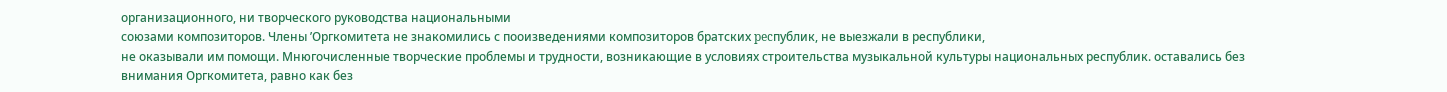организационного, ни творческого руководства национальными
союзами композиторов. Члены ’Оргкомитета не знакомились с пооизведениями композиторов братских pecпублик, не выезжали в республики,
не оказывали им помощи. Мнюгочисленные творческие проблемы и трудности, возникающие в условиях строительства музыкальной культуры национальных республик. оставались без
внимания Оргкомитета, равно как без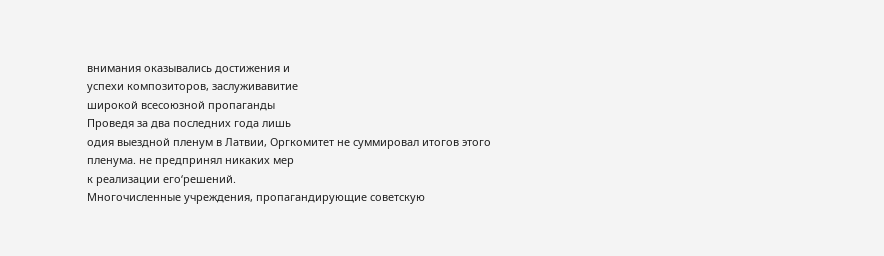внимания оказывались достижения и
успехи композиторов, заслуживавитие
широкой всесоюзной пропаганды
Проведя за два последних года лишь
одия выездной пленум в Латвии, Оргкомитет не суммировал итогов этого
пленума. не предпринял никаких мер
к реализации его‘решений.
Многочисленные учреждения, пропагандирующие советскую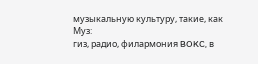музыкальную культуру, такие, как Муз:
гиз, радио, филармония BOKC, в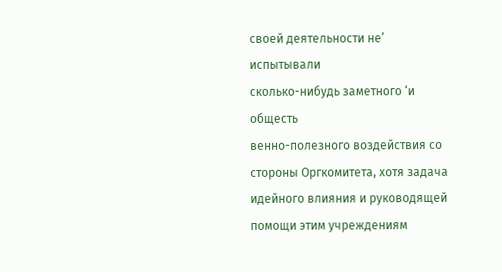своей деятельности не’ испытывали
сколько-нибудь заметного ‘и общесть
венно-полезного воздействия со стороны Оргкомитета, хотя задача
идейного влияния и руководящей помощи этим учреждениям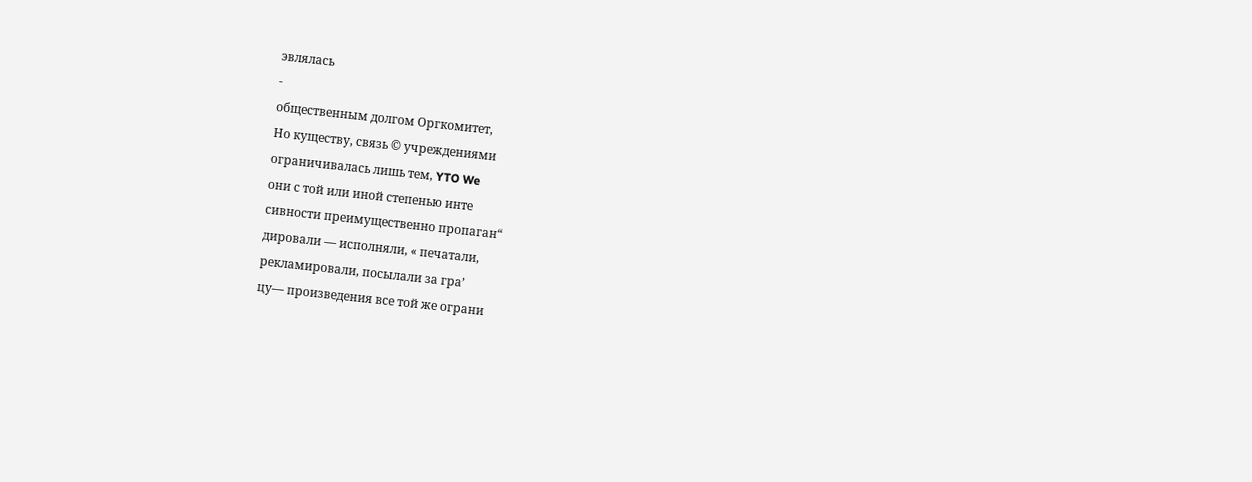эвлялась
-
общественным долгом Оргкомитет,
Но куществу, связь © учреждениями
ограничивалась лишь тем, YTO We
они с той или иной степенью инте
сивности преимущественно пропаган“
дировали — исполняли, « печатали,
рекламировали, посылали за гра’
цу— произведения все той же ограни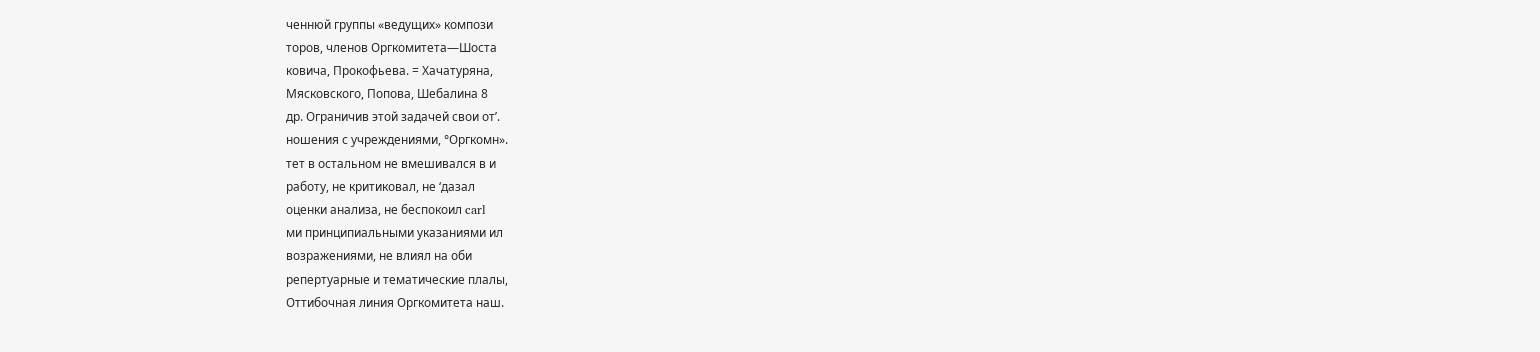ченнюй группы «ведущих» компози
торов, членов Оргкомитета—Шоста
ковича, Прокофьева. = Хачатуряна,
Мясковского, Попова, Шебалина 8
др. Ограничив этой задачей свои от’.
ношения с учреждениями, °Оргкомн».
тет в остальном не вмешивался в и
работу, не критиковал, не ‘дазал
оценки анализа, не беспокоил carl
ми принципиальными указаниями ил
возражениями, не влиял на оби
репертуарные и тематические плалы,
Оттибочная линия Оргкомитета наш.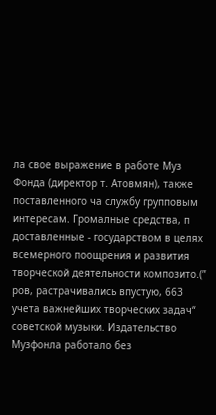ла свое выражение в работе Муз
Фонда (директор т. Атовмян), также
поставленного ча службу групповым
интересам. Громалные средства, п
доставленные - государством в целях
всемерного поощрения и развития
творческой деятельности композито.(”
ров, растрачивались впустую, 663
учета важнейших творческих задач“
советской музыки. Издательство
Музфонла работало без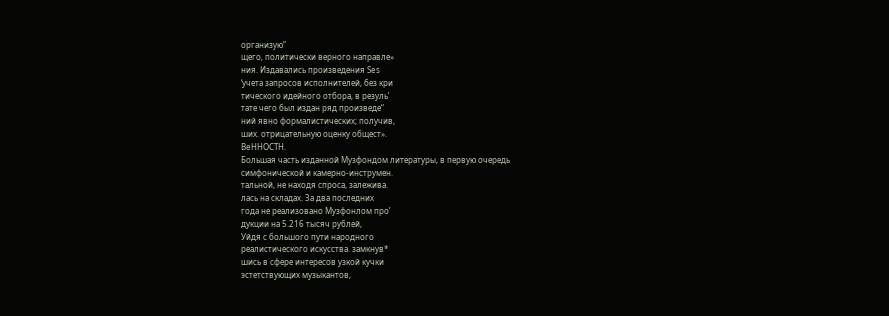организую”
щего, политически верного направле»
ния. Издавались произведения Ses
‘учета запросов исполнителей, без кри
тического идейного отбора, в резуль’
тате чего был издан ряд произведе“
ний явно формалистических; получив,
ших. отрицательную оценку общест».
BeHHOCTH.
Большая часть изданной Музфондом литературы, в первую очередь
симфонической и камерно-инструмен.
тальной, не находя спроса, залежива.
лась на складах. За два последних
года не реализовано Музфонлом про’
дукции на 5.216 тысяч рублей,
Уйдя с большого пути народного
реалистического искусства. замкнув*
шись в сфере интересов узкой кучки
эстетствующих музыкантов,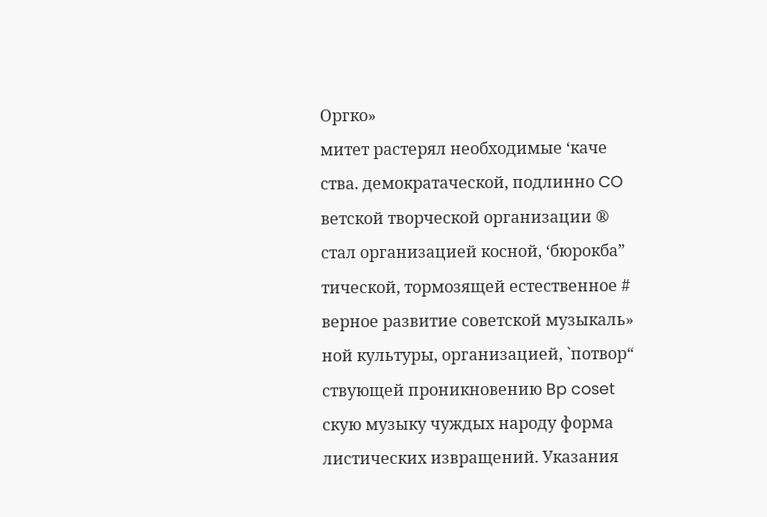Оргко»
митет растерял необходимые ‘каче
ства. демократаческой, подлинно CO
ветской творческой организации ®
стал организацией косной, ‘бюрокба”
тической, тормозящей естественное #
верное развитие советской музыкаль»
ной культуры, организацией, `потвор“
ствующей проникновению Bp coset
скую музыку чуждых народу форма
листических извращений. Указания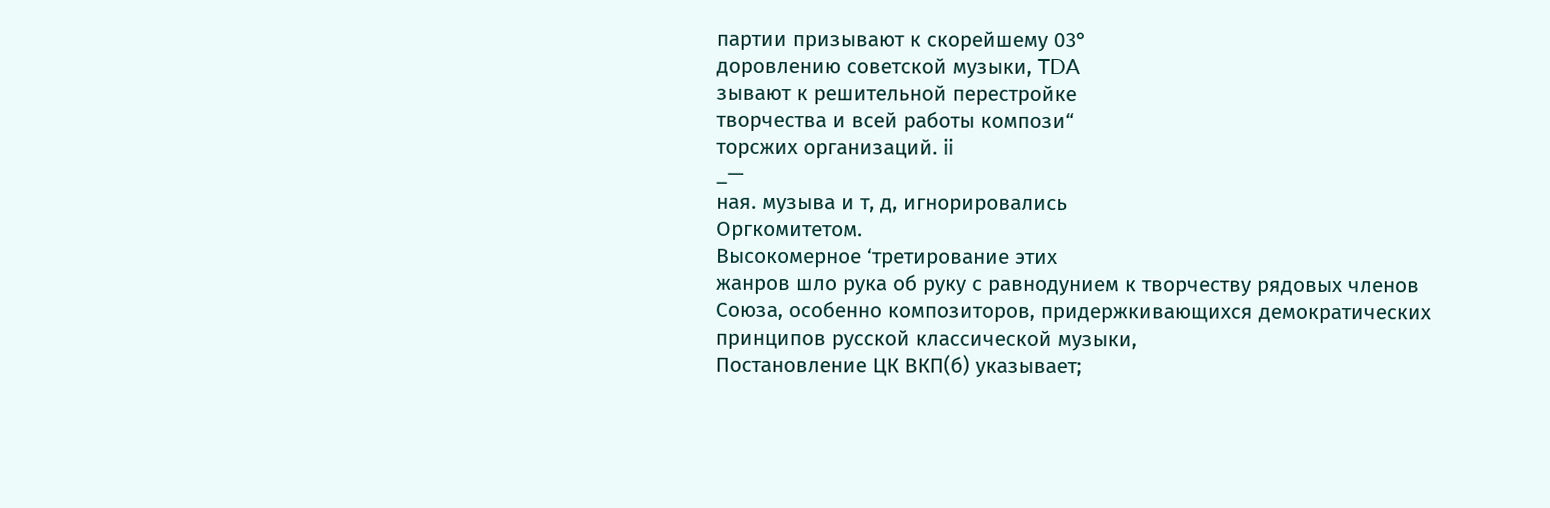партии призывают к скорейшему 03°
доровлению советской музыки, TDA
зывают к решительной перестройке
творчества и всей работы компози“
торсжих организаций. ii
_—
ная. музыва и т, д, игнорировались
Оргкомитетом.
Высокомерное ‘третирование этих
жанров шло рука об руку с равнодунием к творчеству рядовых членов
Союза, особенно композиторов, придержкивающихся демократических
принципов русской классической музыки,
Постановление ЦК ВКП(б) указывает;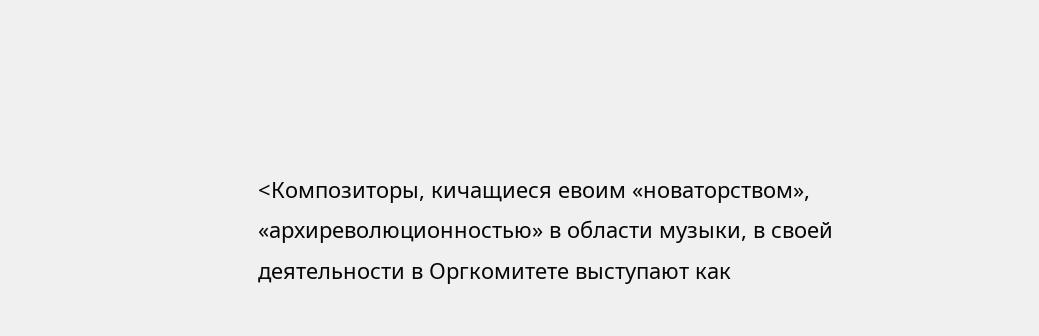<Композиторы, кичащиеся евоим «новаторством», «архиреволюционностью» в области музыки, в своей
деятельности в Оргкомитете выступают как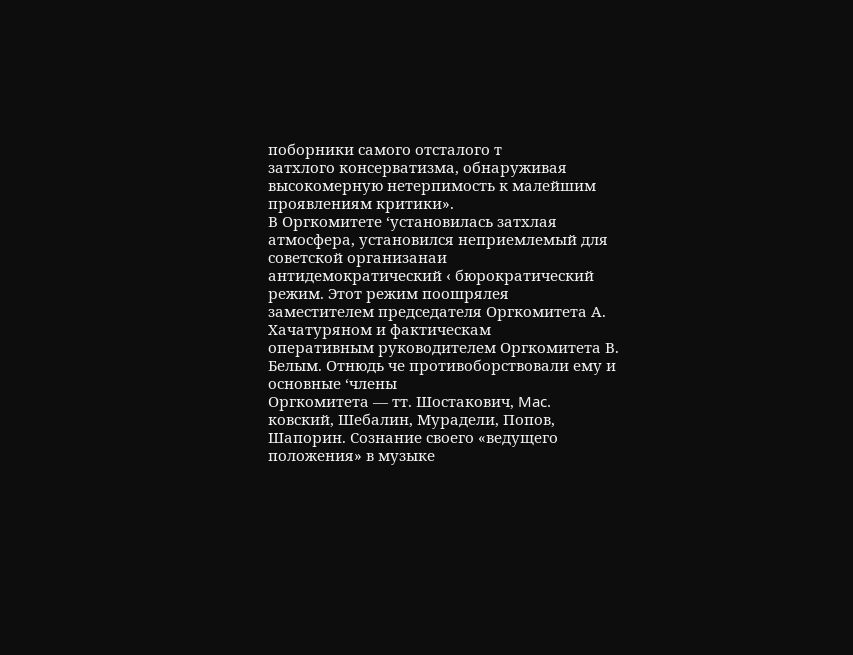поборники самого отсталого т
затхлого консерватизма, обнаруживая
высокомерную нетерпимость к малейшим проявлениям критики».
В Оргкомитете ‘установилась затхлая атмосфера, установился неприемлемый для советской организанаи
антидемократический ‹ бюрократический режим. Этот режим поошрялея
заместителем председателя Оргкомитета А. Хачатуряном и фактическам
оперативным руководителем Оргкомитета В. Белым. Отнюдь че противоборствовали ему и основные ‘члены
Оргкомитета — тт. Шостакович, Mac.
ковский, Шебалин, Мурадели, Попов,
Шапорин. Сознание своего «ведущего положения» в музыке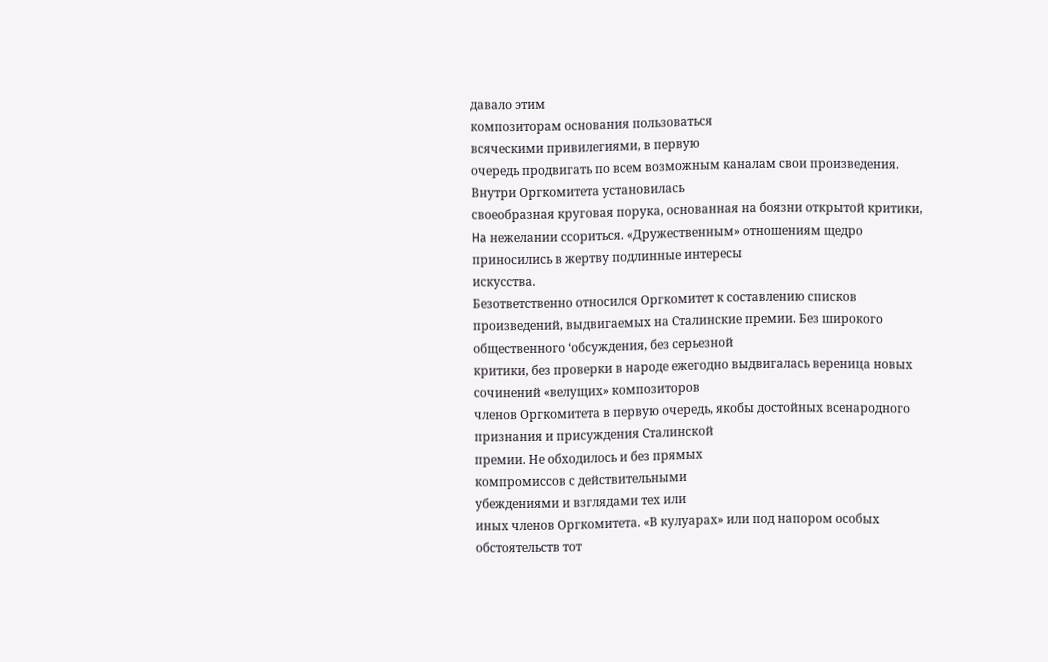давало этим
композиторам основания пользоваться
всяческими привилегиями, в первую
очередь продвигать по всем возможным каналам свои произведения.
Внутри Оргкомитета установилась
своеобразная круговая порука, основанная на боязни открытой критики,
Ha нежелании ссориться. «Дружественным» отношениям щедро приносились в жертву подлинные интересы
искусства.
Безответственно относился Оргкомитет к составлению списков произведений, выдвигаемых на Сталинские премии. Без широкого общественного ‘обсуждения, без серьезной
критики, без проверки в народе ежегодно выдвигалась вереница новых
сочинений «велущих» композиторов
членов Оргкомитета в первую очередь, якобы достойных всенародного
признания и присуждения Сталинской
премии. Не обходилось и без прямых
компромиссов с действительными
убеждениями и взглядами тех или
иных членов Оргкомитета. «В кулуарах» или под напором особых обстоятельств тот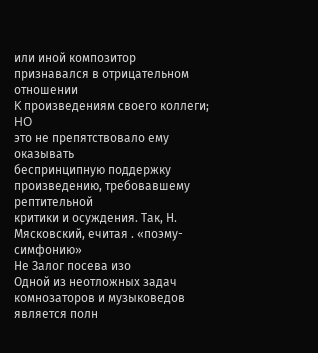или иной композитор признавался в отрицательном отношении
K произведениям своего коллеги; HO
это не препятствовало ему оказывать
беспринципную поддержку произведению, требовавшему рептительной
критики и осуждения. Так, Н. Мясковский, ечитая . «поэму-симфонию»
Не Залог посева изо
Одной из неотложных задач комнозаторов и музыковедов является полн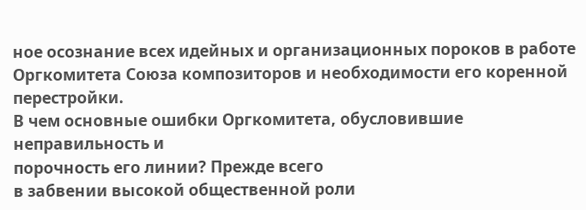ное осознание всех идейных и организационных пороков в работе Оргкомитета Союза композиторов и необходимости его коренной перестройки.
В чем основные ошибки Оргкомитета, обусловившие неправильность и
порочность его линии? Прежде всего
в забвении высокой общественной роли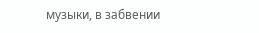музыки, в забвении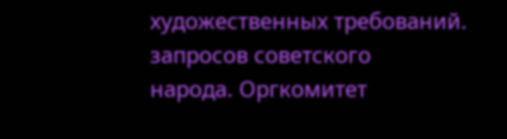художественных требований. запросов советского
народа. Оргкомитет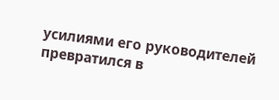усилиями его руководителей превратился в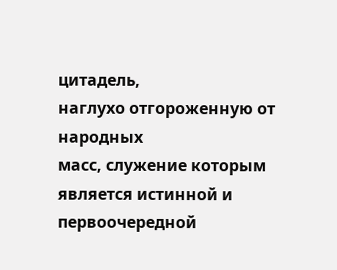цитадель,
наглухо отгороженную от народных
масс, служение которым является истинной и первоочередной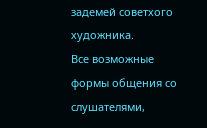задемей советхого художника.
Все возможные формы общения со
слушателями,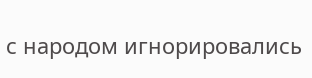с народом игнорировались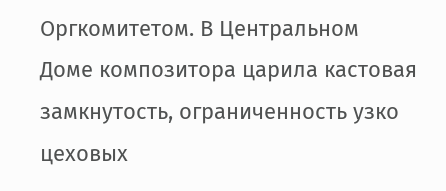Оргкомитетом. В Центральном
Доме композитора царила кастовая
замкнутость, ограниченность узко цеховых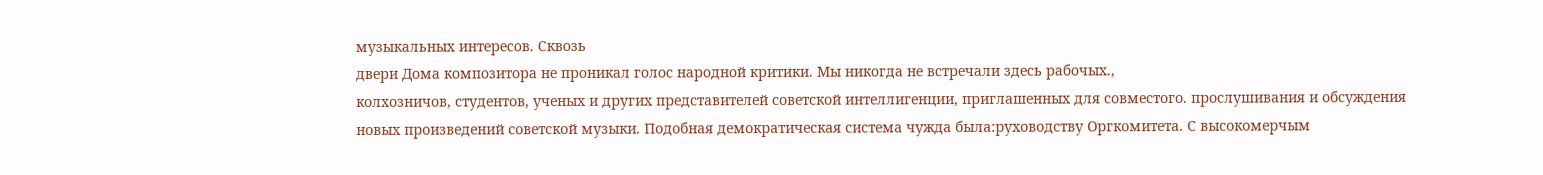музыкальных интересов. Сквозь
двери Дома композитора не проникал голос народной критики. Мы никогда не встречали здесь рабочых.,
колхозничов, студентов, ученых и других представителей советской интеллигенции, приглашенных для совместого. прослушивания и обсуждения
новых произведений советской музыки. Подобная демократическая система чужда была:руховодству Оргкомитета. С высокомерчым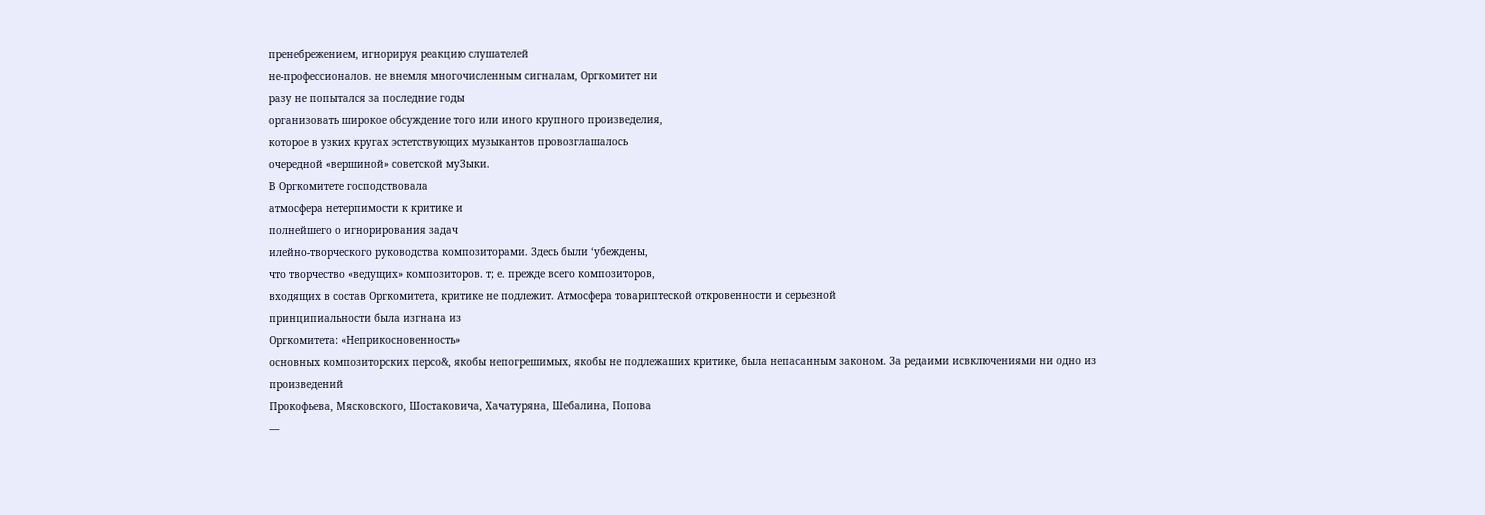пренебрежением, игнорируя реакцию слушателей
не-профессионалов. не внемля многочисленным сигналам, Оргкомитет ни
разу не попытался за последние годы
организовать широкое обсуждение того или иного крупного произведелия,
которое в узких кругах эстетствующих музыкантов провозглашалось
очередной «вершиной» советской муЗыки.
В Оргкомитете господствовала
атмосфера нетерпимости к критике и
полнейшего о игнорирования задач
илейно-творческого руководства композиторами. Здесь были ‘убеждены,
что творчество «ведущих» композиторов. т; е. прежде всего композиторов,
входящих в состав Оргкомитета, критике не подлежит. Атмосфера товариптеской откровенности и серьезной
принципиальности была изгнана из
Оргкомитета: «Неприкосновенность»
основных композиторских персо&, якобы непогрешимых, якобы не подлежаших критике, была непасанным законом. За редаими исвключениями ни одно из произведений
Прокофьева, Мясковского, Шостаковича, Хачатуряна, Шебалина, Попова
—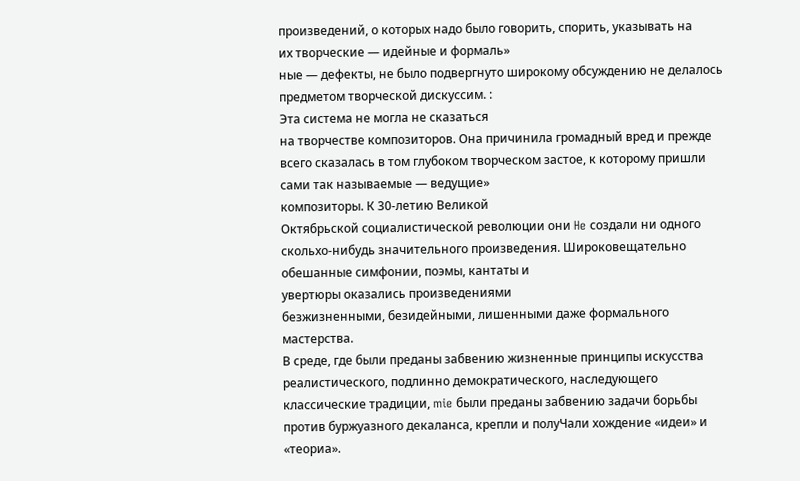произведений, о которых надо было говорить, спорить, указывать на
их творческие — идейные и формаль»
ные — дефекты, не было подвергнуто широкому обсуждению не делалось предметом творческой дискуссим. :
Эта система не могла не сказаться
на творчестве композиторов. Она причинила громадный вред и прежде
всего сказалась в том глубоком творческом застое, к которому пришли
сами так называемые — ведущие»
композиторы. К 30-летию Великой
Октябрьской социалистической революции они He создали ни одного
скольхо-нибудь значительного произведения. Широковещательно обешанные симфонии, поэмы, кантаты и
увертюры оказались произведениями
безжизненными, безидейными, лишенными даже формального мастерства.
В среде, где были преданы забвению жизненные принципы искусства
реалистического, подлинно демократического, наследующего классические традиции, mie были преданы забвению задачи борьбы против буржуазного декаланса, крепли и полуЧали хождение «идеи» и «теориа».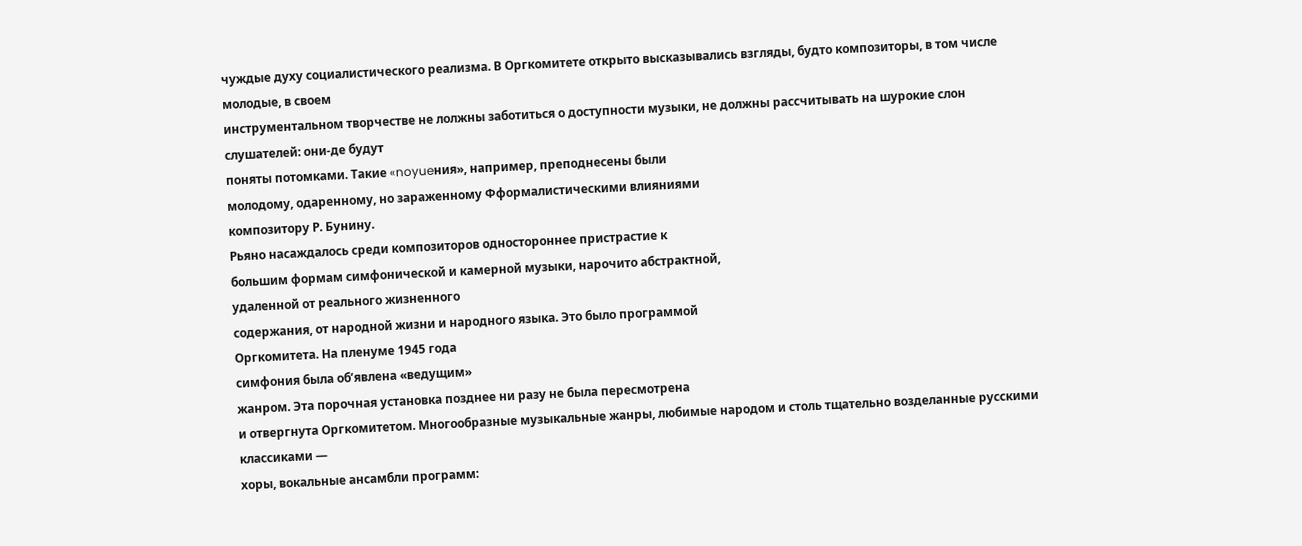чуждые духу социалистического реализма. В Оргкомитете открыто высказывались взгляды, будто композиторы, в том числе молодые, в своем
инструментальном творчестве не лолжны заботиться о доступности музыки, не должны рассчитывать на шурокие слон слушателей: они-де будут
поняты потомками. Такие «noyueния», например, преподнесены были
молодому, одаренному, но зараженному Фформалистическими влияниями
композитору Р. Бунину.
Рьяно насаждалось среди композиторов одностороннее пристрастие к
большим формам симфонической и камерной музыки, нарочито абстрактной,
удаленной от реального жизненного
содержания, от народной жизни и народного языка. Это было программой
Оргкомитета. На пленуме 1945 года
симфония была об’явлена «ведущим»
жанром. Эта порочная установка позднее ни разу не была пересмотрена
и отвергнута Оргкомитетом. Многообразные музыкальные жанры, любимые народом и столь тщательно возделанные русскими классиками —
хоры, вокальные ансамбли программ: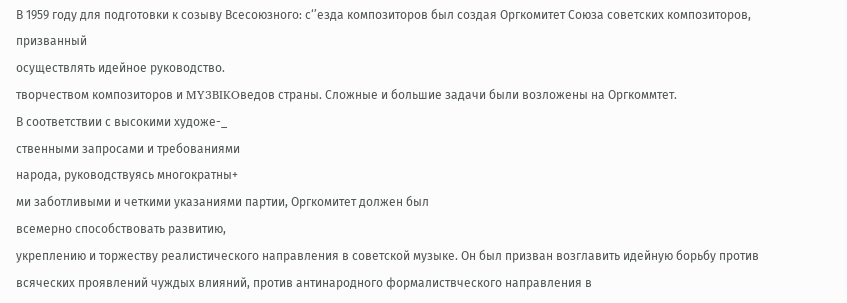В 1959 году для подготовки к созыву Всесоюзного: с‘’езда композиторов был создая Оргкомитет Союза советских композиторов, призванный
осуществлять идейное руководство.
творчеством композиторов и MY3BIKOведов страны. Сложные и большие задачи были возложены на Оргкоммтет.
В соответствии с высокими художе-_
ственными запросами и требованиями
народа, руководствуясь многократны+
ми заботливыми и четкими указаниями партии, Оргкомитет должен был
всемерно способствовать развитию,
укреплению и торжеству реалистического направления в советской музыке. Он был призван возглавить идейную борьбу против всяческих проявлений чуждых влияний, против антинародного формалиствческого направления в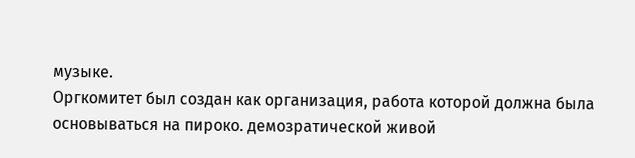музыке.
Оргкомитет был создан как организация, работа которой должна была
основываться на пироко. демозратической живой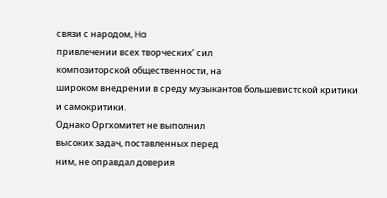связи с народом, Ha
привлечении всех творческих’ сил
композиторской общественности, на
широком внедрении в среду музыкантов большевистской критики и самокритики.
Однако Оргхомитет не выполнил
высоких задач, поставленных перед
ним, не оправдал доверия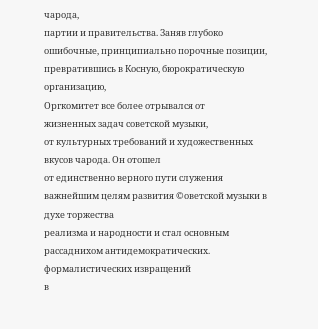чарода,
партии и правительства. Заняв глубоко ошибочные, принципиально порочные позиции, превратившись в Косную, бюрократическую организацию,
Оргкомитет все более отрывался от
жизненных задач советской музыки,
от культурных требований и художественных вкусов чарода. Он отошел
от единственно верного пути служения важнейшим целям развития ©оветской музыки в духе торжества
реализма и народности и стал основным рассаднихом антидемократических. формалистических извращений
в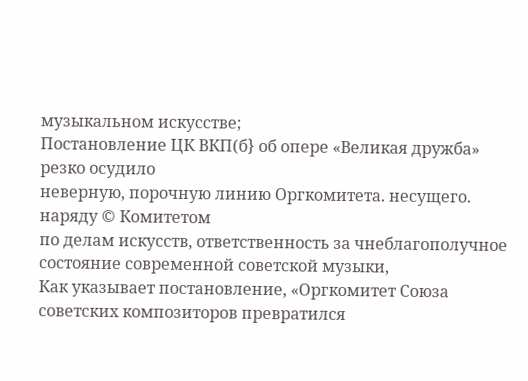музыкальном искусстве;
Постановление ЦК ВКП(б} об опере «Великая дружба» резко осудило
неверную, порочную линию Оргкомитета. несущего. наряду © Комитетом
по делам искусств, ответственность за чнеблагополучное состояние современной советской музыки,
Как указывает постановление, «Оргкомитет Союза советских композиторов превратился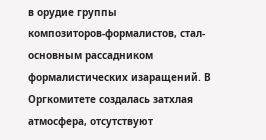в орудие группы
композиторов-формалистов, стал-основным рассадником формалистических изаращений. В Оргкомитете создалась затхлая атмосфера, отсутствуют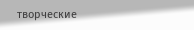творческие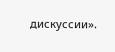дискуссии».